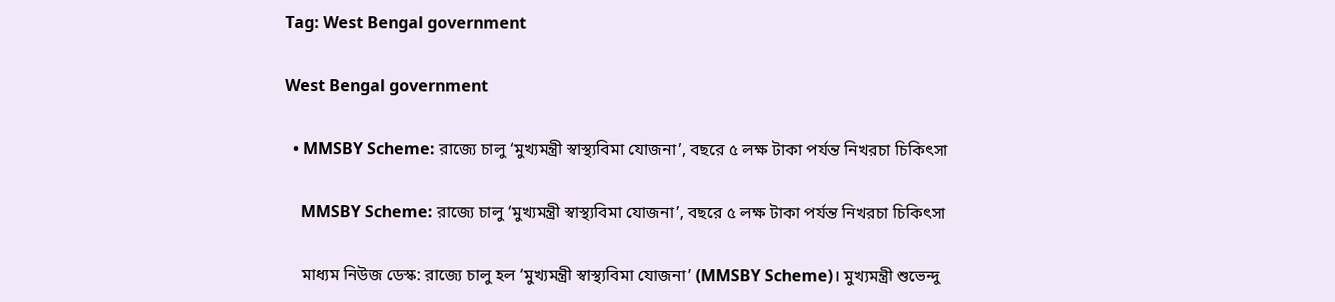Tag: West Bengal government

West Bengal government

  • MMSBY Scheme: রাজ্যে চালু ‘মুখ্যমন্ত্রী স্বাস্থ্যবিমা যোজনা’, বছরে ৫ লক্ষ টাকা পর্যন্ত নিখরচা চিকিৎসা

    MMSBY Scheme: রাজ্যে চালু ‘মুখ্যমন্ত্রী স্বাস্থ্যবিমা যোজনা’, বছরে ৫ লক্ষ টাকা পর্যন্ত নিখরচা চিকিৎসা

    মাধ্যম নিউজ ডেস্ক: রাজ্যে চালু হল ‘মুখ্যমন্ত্রী স্বাস্থ্যবিমা যোজনা’ (MMSBY Scheme)। মুখ্যমন্ত্রী শুভেন্দু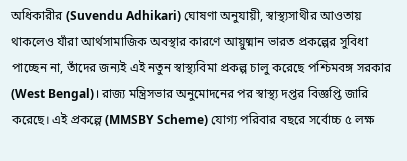অধিকারীর (Suvendu Adhikari) ঘোষণা অনুযায়ী, স্বাস্থ্যসাথীর আওতায় থাকলেও যাঁরা আর্থসামাজিক অবস্থার কারণে আয়ুষ্মান ভারত প্রকল্পের সুবিধা পাচ্ছেন না, তাঁদের জন্যই এই নতুন স্বাস্থ্যবিমা প্রকল্প চালু করেছে পশ্চিমবঙ্গ সরকার (West Bengal)। রাজ্য মন্ত্রিসভার অনুমোদনের পর স্বাস্থ্য দপ্তর বিজ্ঞপ্তি জারি করেছে। এই প্রকল্পে (MMSBY Scheme) যোগ্য পরিবার বছরে সর্বোচ্চ ৫ লক্ষ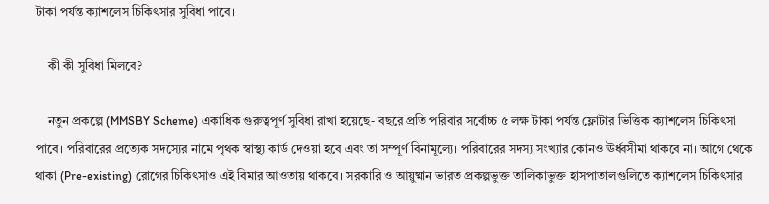টাকা পর্যন্ত ক্যাশলেস চিকিৎসার সুবিধা পাবে।

    কী কী সুবিধা মিলবে?

    নতুন প্রকল্পে (MMSBY Scheme) একাধিক গুরুত্বপূর্ণ সুবিধা রাখা হয়েছে- বছরে প্রতি পরিবার সর্বোচ্চ ৫ লক্ষ টাকা পর্যন্ত ফ্লোটার ভিত্তিক ক্যাশলেস চিকিৎসা পাবে। পরিবারের প্রত্যেক সদস্যের নামে পৃথক স্বাস্থ্য কার্ড দেওয়া হবে এবং তা সম্পূর্ণ বিনামূল্যে। পরিবারের সদস্য সংখ্যার কোনও ঊর্ধ্বসীমা থাকবে না। আগে থেকে থাকা (Pre-existing) রোগের চিকিৎসাও এই বিমার আওতায় থাকবে। সরকারি ও আয়ুষ্মান ভারত প্রকল্পভুক্ত তালিকাভুক্ত হাসপাতালগুলিতে ক্যাশলেস চিকিৎসার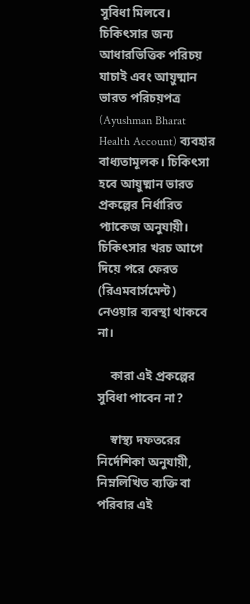সুবিধা মিলবে। চিকিৎসার জন্য আধারভিত্তিক পরিচয় যাচাই এবং আয়ুষ্মান ভারত পরিচয়পত্র  (Ayushman Bharat Health Account) ব্যবহার বাধ্যতামূলক। চিকিৎসা হবে আয়ুষ্মান ভারত প্রকল্পের নির্ধারিত প্যাকেজ অনুযায়ী। চিকিৎসার খরচ আগে দিয়ে পরে ফেরত (রিএমবার্সমেন্ট) নেওয়ার ব্যবস্থা থাকবে না।

    কারা এই প্রকল্পের সুবিধা পাবেন না?

    স্বাস্থ্য দফতরের নির্দেশিকা অনুযায়ী, নিম্নলিখিত ব্যক্তি বা পরিবার এই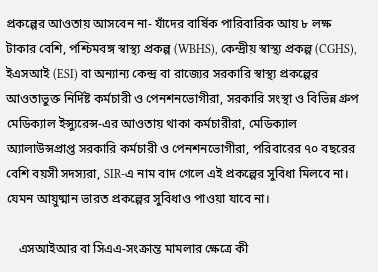প্রকল্পের আওতায় আসবেন না- যাঁদের বার্ষিক পারিবারিক আয় ৮ লক্ষ টাকার বেশি, পশ্চিমবঙ্গ স্বাস্থ্য প্রকল্প (WBHS), কেন্দ্রীয় স্বাস্থ্য প্রকল্প (CGHS), ইএসআই (ESI) বা অন্যান্য কেন্দ্র বা রাজ্যের সরকারি স্বাস্থ্য প্রকল্পের আওতাভুক্ত নির্দিষ্ট কর্মচারী ও পেনশনভোগীরা, সরকারি সংস্থা ও বিভিন্ন গ্রুপ মেডিক্যাল ইন্স্যুরেন্স-এর আওতায় থাকা কর্মচারীরা, মেডিক্যাল অ্যালাউন্সপ্রাপ্ত সরকারি কর্মচারী ও পেনশনভোগীরা, পরিবারের ৭০ বছরের বেশি বয়সী সদস্যরা, SIR-এ নাম বাদ গেলে এই প্রকল্পের সুবিধা মিলবে না। যেমন আয়ুষ্মান ভারত প্রকল্পের সুবিধাও পাওয়া যাবে না।

    এসআইআর বা সিএএ-সংক্রান্ত মামলার ক্ষেত্রে কী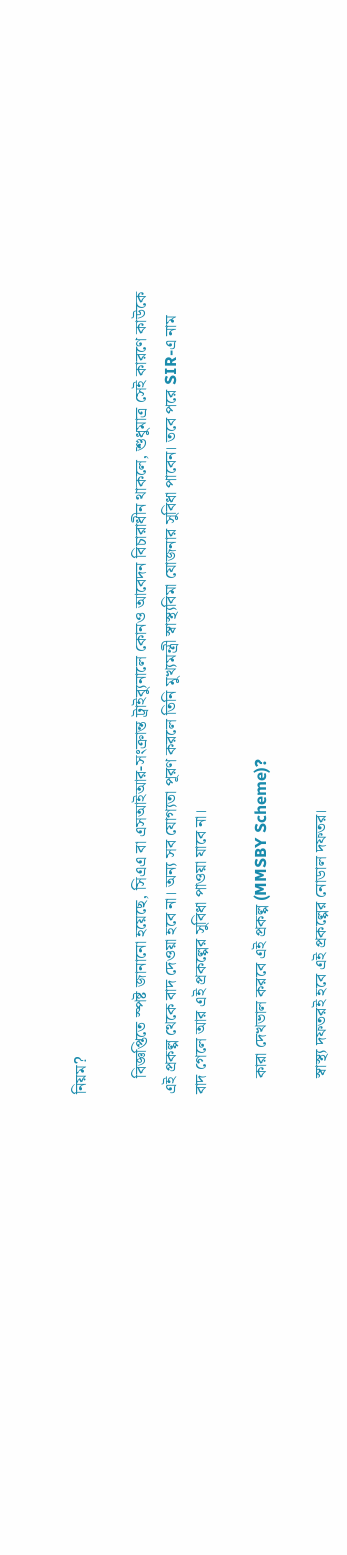নিয়ম?

    বিজ্ঞপ্তিতে স্পষ্ট জানানো হয়েছে, সিএএ বা এসআইআর-সংক্রান্ত ট্রাইব্যুনালে কোনও আবেদন বিচারাধীন থাকলে, শুধুমাত্র সেই কারণে কাউকে এই প্রকল্প থেকে বাদ দেওয়া হবে না। অন্য সব যোগ্যতা পূরণ করলে তিনি মুখ্যমন্ত্রী স্বাস্থ্যবিমা যোজনার সুবিধা পাবেন। তবে পরে SIR-এ নাম বাদ গেলে আর এই প্রকল্পের সুবিধা পাওয়া যাবে না।

    কারা দেখভাল করবে এই প্রকল্প (MMSBY Scheme)?

    স্বাস্থ্য দফতরই হবে এই প্রকল্পের নোডাল দফতর।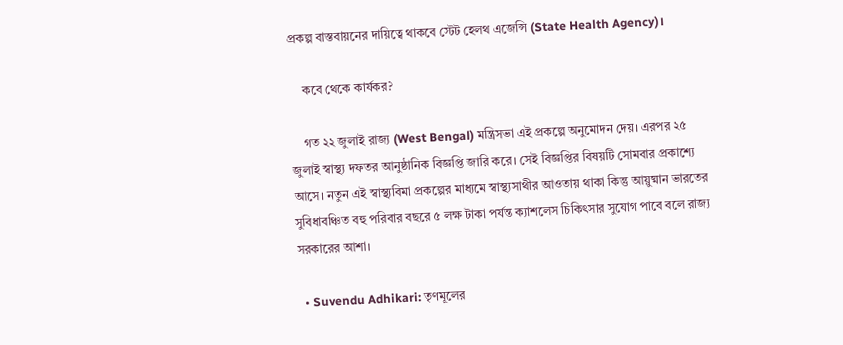প্রকল্প বাস্তবায়নের দায়িত্বে থাকবে স্টেট হেলথ এজেন্সি (State Health Agency)।

    কবে থেকে কার্যকর?

    গত ২২ জুলাই রাজ্য (West Bengal) মন্ত্রিসভা এই প্রকল্পে অনুমোদন দেয়। এরপর ২৫ জুলাই স্বাস্থ্য দফতর আনুষ্ঠানিক বিজ্ঞপ্তি জারি করে। সেই বিজ্ঞপ্তির বিষয়টি সোমবার প্রকাশ্যে আসে। নতুন এই স্বাস্থ্যবিমা প্রকল্পের মাধ্যমে স্বাস্থ্যসাথীর আওতায় থাকা কিন্তু আয়ুষ্মান ভারতের সুবিধাবঞ্চিত বহু পরিবার বছরে ৫ লক্ষ টাকা পর্যন্ত ক্যাশলেস চিকিৎসার সুযোগ পাবে বলে রাজ্য সরকারের আশা।

  • Suvendu Adhikari: তৃণমূলের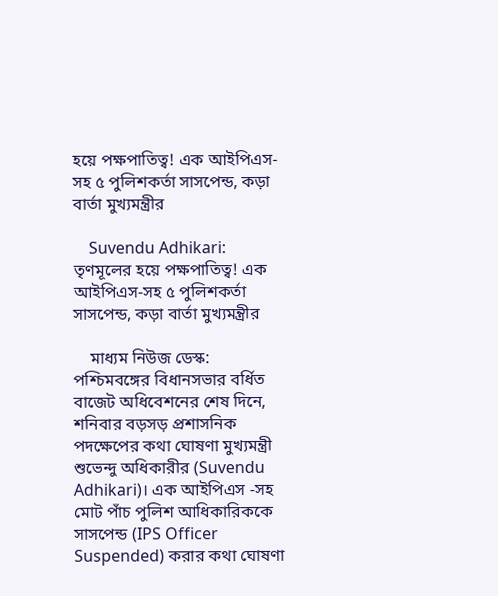হয়ে পক্ষপাতিত্ব! এক আইপিএস-সহ ৫ পুলিশকর্তা সাসপেন্ড, কড়া বার্তা মুখ্যমন্ত্রীর

    Suvendu Adhikari: তৃণমূলের হয়ে পক্ষপাতিত্ব! এক আইপিএস-সহ ৫ পুলিশকর্তা সাসপেন্ড, কড়া বার্তা মুখ্যমন্ত্রীর

    মাধ্যম নিউজ ডেস্ক: পশ্চিমবঙ্গের বিধানসভার বর্ধিত বাজেট অধিবেশনের শেষ দিনে, শনিবার বড়সড় প্রশাসনিক পদক্ষেপের কথা ঘোষণা মুখ্যমন্ত্রী শুভেন্দু অধিকারীর (Suvendu Adhikari)। এক আইপিএস -সহ মোট পাঁচ পুলিশ আধিকারিককে সাসপেন্ড (IPS Officer Suspended) করার কথা ঘোষণা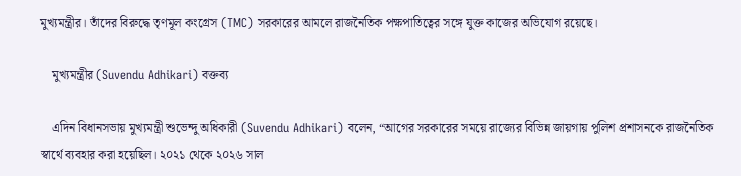মুখ্যমন্ত্রীর। তাঁদের বিরুদ্ধে তৃণমূল কংগ্রেস (TMC) সরকারের আমলে রাজনৈতিক পক্ষপাতিত্বের সঙ্গে যুক্ত কাজের অভিযোগ রয়েছে।

    মুখ্যমন্ত্রীর (Suvendu Adhikari) বক্তব্য

    এদিন বিধানসভায় মুখ্যমন্ত্রী শুভেন্দু অধিকারী (Suvendu Adhikari) বলেন, “আগের সরকারের সময়ে রাজ্যের বিভিন্ন জায়গায় পুলিশ প্রশাসনকে রাজনৈতিক স্বার্থে ব্যবহার করা হয়েছিল। ২০২১ থেকে ২০২৬ সাল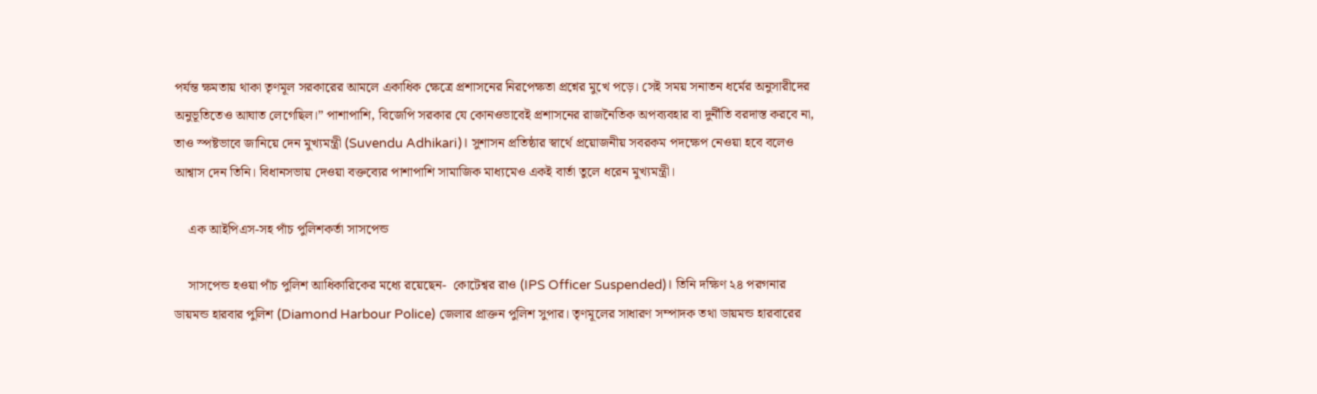পর্যন্ত ক্ষমতায় থাকা তৃণমূল সরকারের আমলে একাধিক ক্ষেত্রে প্রশাসনের নিরপেক্ষতা প্রশ্নের মুখে পড়ে। সেই সময় সনাতন ধর্মের অনুসারীদের অনুভূতিতেও আঘাত লেগেছিল।” পাশাপাশি, বিজেপি সরকার যে কোনওভাবেই প্রশাসনের রাজনৈতিক অপব্যবহার বা দুর্নীতি বরদাস্ত করবে না, তাও স্পষ্টভাবে জানিয়ে দেন মুখ্যমন্ত্রী (Suvendu Adhikari)। সুশাসন প্রতিষ্ঠার স্বার্থে প্রয়োজনীয় সবরকম পদক্ষেপ নেওয়া হবে বলেও আশ্বাস দেন তিনি। বিধানসভায় দেওয়া বক্তব্যের পাশাপাশি সামাজিক মাধ্যমেও একই বার্তা তুলে ধরেন মুখ্যমন্ত্রী।

    এক আইপিএস-সহ পাঁচ পুলিশকর্তা সাসপেন্ড

    সাসপেন্ড হওয়া পাঁচ পুলিশ আধিকারিকের মধ্যে রয়েছেন-  কোটেশ্বর রাও (IPS Officer Suspended)। তিনি দক্ষিণ ২৪ পরগনার ডায়মন্ড হারবার পুলিশ (Diamond Harbour Police) জেলার প্রাক্তন পুলিশ সুপার। তৃণমূলের সাধারণ সম্পাদক তথা ডায়মন্ড হারবারের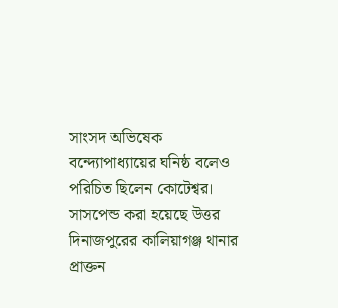সাংসদ অভিষেক বন্দ্যোপাধ্যায়ের ঘনিষ্ঠ বলেও পরিচিত ছিলেন কোটেশ্বর। সাসপেন্ড করা হয়েছে উত্তর দিনাজপুরের কালিয়াগঞ্জ থানার প্রাক্তন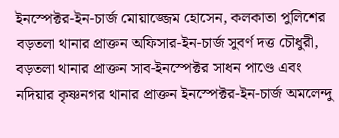ইনস্পেক্টর-ইন-চার্জ মোয়াজ্জেম হোসেন, কলকাতা পুলিশের বড়তলা থানার প্রাক্তন অফিসার-ইন-চার্জ সুবর্ণ দত্ত চৌধুরী, বড়তলা থানার প্রাক্তন সাব-ইনস্পেক্টর সাধন পাণ্ডে এবং নদিয়ার কৃষ্ণনগর থানার প্রাক্তন ইনস্পেক্টর-ইন-চার্জ অমলেন্দু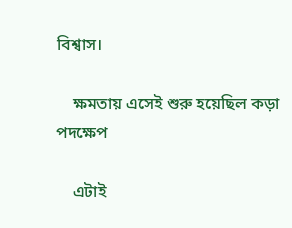বিশ্বাস।

    ক্ষমতায় এসেই শুরু হয়েছিল কড়া পদক্ষেপ

    এটাই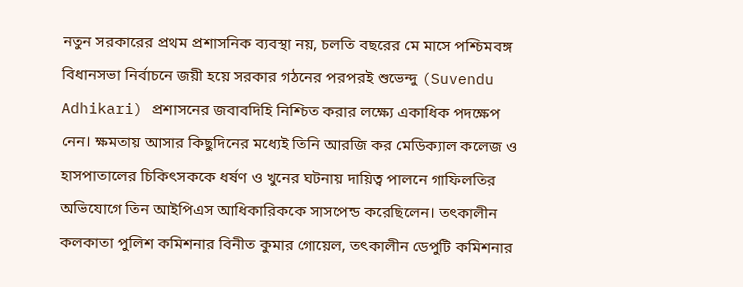নতুন সরকারের প্রথম প্রশাসনিক ব্যবস্থা নয়, চলতি বছরের মে মাসে পশ্চিমবঙ্গ বিধানসভা নির্বাচনে জয়ী হয়ে সরকার গঠনের পরপরই শুভেন্দু (Suvendu Adhikari) প্রশাসনের জবাবদিহি নিশ্চিত করার লক্ষ্যে একাধিক পদক্ষেপ নেন। ক্ষমতায় আসার কিছুদিনের মধ্যেই তিনি আরজি কর মেডিক্যাল কলেজ ও হাসপাতালের চিকিৎসককে ধর্ষণ ও খুনের ঘটনায় দায়িত্ব পালনে গাফিলতির অভিযোগে তিন আইপিএস আধিকারিককে সাসপেন্ড করেছিলেন। তৎকালীন কলকাতা পুলিশ কমিশনার বিনীত কুমার গোয়েল, তৎকালীন ডেপুটি কমিশনার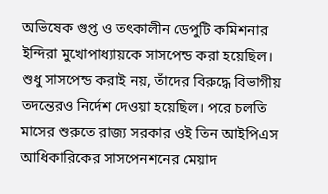অভিষেক গুপ্ত ও তৎকালীন ডেপুটি কমিশনার ইন্দিরা মুখোপাধ্যায়কে সাসপেন্ড করা হয়েছিল। শুধু সাসপেন্ড করাই নয়, তাঁদের বিরুদ্ধে বিভাগীয় তদন্তেরও নির্দেশ দেওয়া হয়েছিল। পরে চলতি মাসের শুরুতে রাজ্য সরকার ওই তিন আইপিএস আধিকারিকের সাসপেনশনের মেয়াদ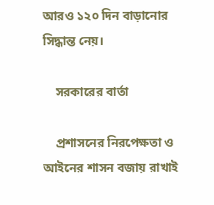আরও ১২০ দিন বাড়ানোর সিদ্ধান্ত নেয়।

    সরকারের বার্তা

    প্রশাসনের নিরপেক্ষতা ও আইনের শাসন বজায় রাখাই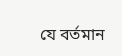যে বর্তমান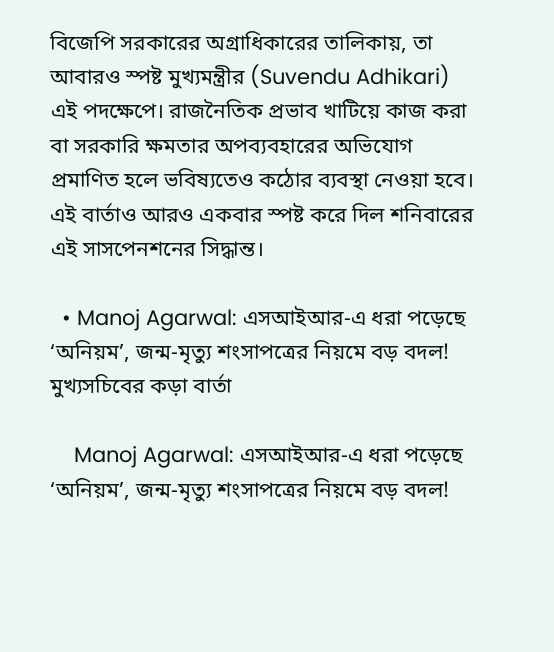বিজেপি সরকারের অগ্রাধিকারের তালিকায়, তা আবারও স্পষ্ট মুখ্যমন্ত্রীর (Suvendu Adhikari) এই পদক্ষেপে। রাজনৈতিক প্রভাব খাটিয়ে কাজ করা বা সরকারি ক্ষমতার অপব্যবহারের অভিযোগ প্রমাণিত হলে ভবিষ্যতেও কঠোর ব্যবস্থা নেওয়া হবে। এই বার্তাও আরও একবার স্পষ্ট করে দিল শনিবারের এই সাসপেনশনের সিদ্ধান্ত।

  • Manoj Agarwal: এসআইআর-এ ধরা পড়েছে ‘অনিয়ম’, জন্ম-মৃত্যু শংসাপত্রের নিয়মে বড় বদল! মুখ্যসচিবের কড়া বার্তা

    Manoj Agarwal: এসআইআর-এ ধরা পড়েছে ‘অনিয়ম’, জন্ম-মৃত্যু শংসাপত্রের নিয়মে বড় বদল!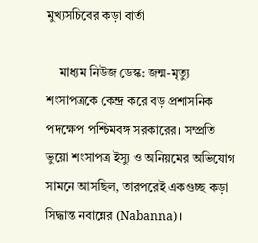মুখ্যসচিবের কড়া বার্তা

    মাধ্যম নিউজ ডেস্ক: জন্ম-মৃত্যু শংসাপত্রকে কেন্দ্র করে বড় প্রশাসনিক পদক্ষেপ পশ্চিমবঙ্গ সরকারের। সম্প্রতি ভুয়ো শংসাপত্র ইস্যু ও অনিয়মের অভিযোগ সামনে আসছিল, তারপরেই একগুচ্ছ কড়া সিদ্ধান্ত নবান্নের (Nabanna)।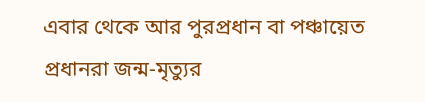এবার থেকে আর পুরপ্রধান বা পঞ্চায়েত প্রধানরা জন্ম-মৃত্যুর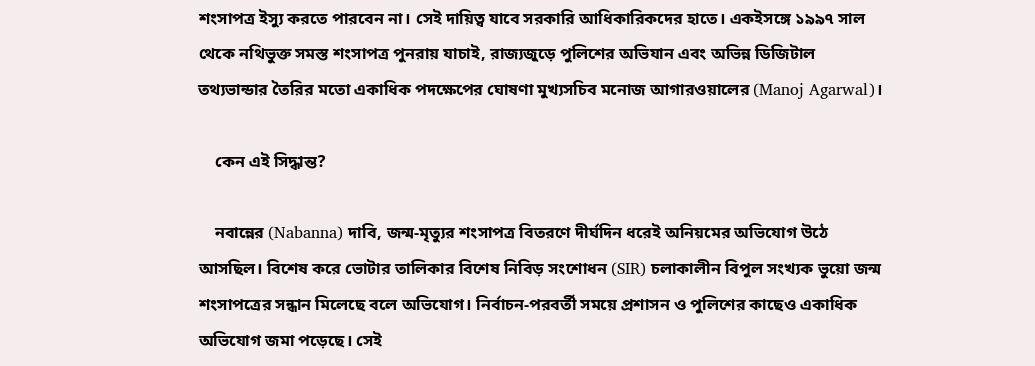শংসাপত্র ইস্যু করতে পারবেন না। সেই দায়িত্ব যাবে সরকারি আধিকারিকদের হাতে। একইসঙ্গে ১৯৯৭ সাল থেকে নথিভুক্ত সমস্ত শংসাপত্র পুনরায় যাচাই, রাজ্যজুড়ে পুলিশের অভিযান এবং অভিন্ন ডিজিটাল তথ্যভান্ডার তৈরির মতো একাধিক পদক্ষেপের ঘোষণা মুখ্যসচিব মনোজ আগারওয়ালের (Manoj Agarwal)।

    কেন এই সিদ্ধান্ত?

    নবান্নের (Nabanna) দাবি, জন্ম-মৃত্যুর শংসাপত্র বিতরণে দীর্ঘদিন ধরেই অনিয়মের অভিযোগ উঠে আসছিল। বিশেষ করে ভোটার তালিকার বিশেষ নিবিড় সংশোধন (SIR) চলাকালীন বিপুল সংখ্যক ভুয়ো জন্ম শংসাপত্রের সন্ধান মিলেছে বলে অভিযোগ। নির্বাচন-পরবর্তী সময়ে প্রশাসন ও পুলিশের কাছেও একাধিক অভিযোগ জমা পড়েছে। সেই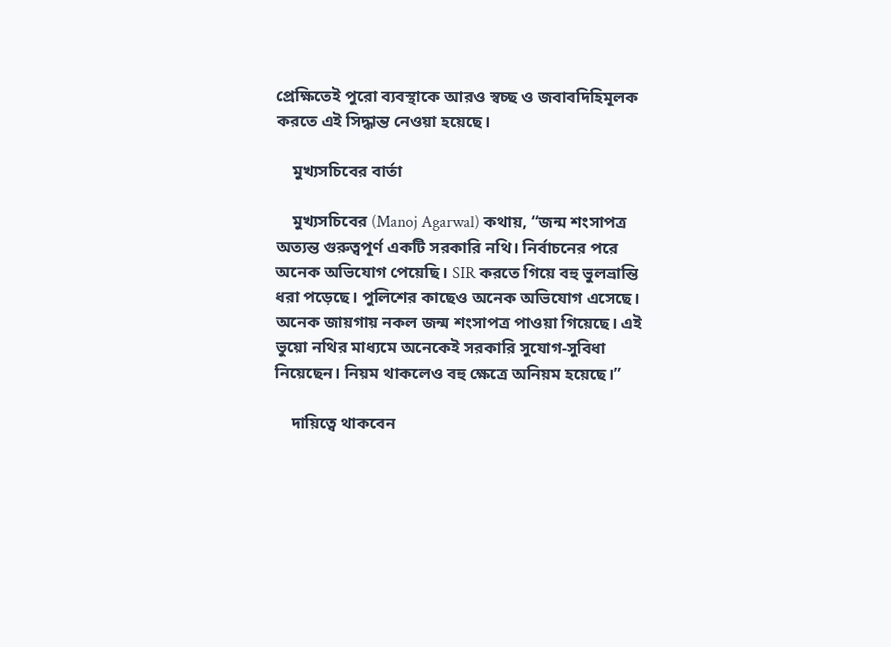প্রেক্ষিতেই পুরো ব্যবস্থাকে আরও স্বচ্ছ ও জবাবদিহিমূলক করতে এই সিদ্ধান্ত নেওয়া হয়েছে।

    মুখ্যসচিবের বার্তা

    মুখ্যসচিবের (Manoj Agarwal) কথায়, “জন্ম শংসাপত্র অত্যন্ত গুরুত্বপূর্ণ একটি সরকারি নথি। নির্বাচনের পরে অনেক অভিযোগ পেয়েছি। SIR করতে গিয়ে বহু ভুলভ্রান্তি ধরা পড়েছে। পুলিশের কাছেও অনেক অভিযোগ এসেছে। অনেক জায়গায় নকল জন্ম শংসাপত্র পাওয়া গিয়েছে। এই ভুয়ো নথির মাধ্যমে অনেকেই সরকারি সুযোগ-সুবিধা নিয়েছেন। নিয়ম থাকলেও বহু ক্ষেত্রে অনিয়ম হয়েছে।”

    দায়িত্বে থাকবেন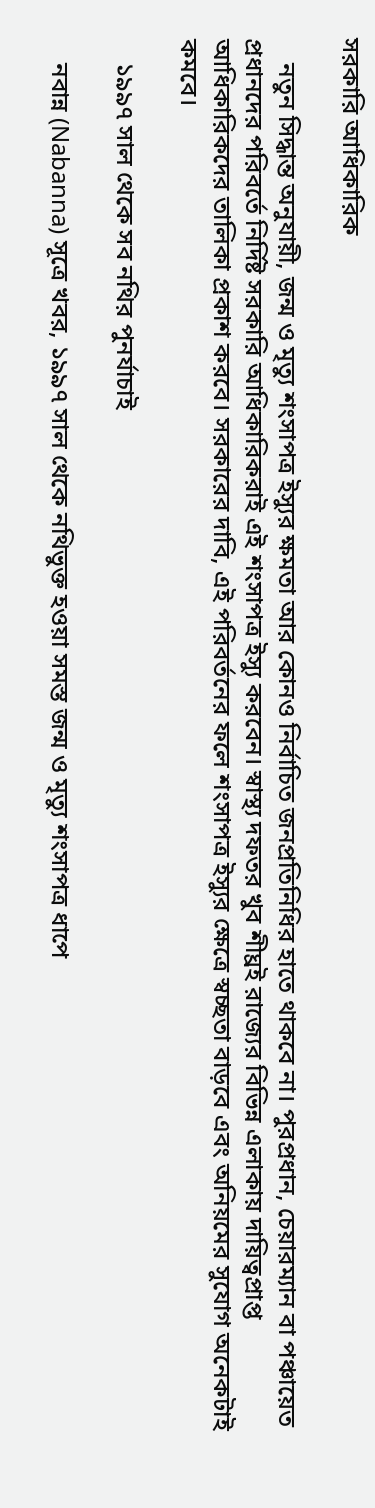সরকারি আধিকারিক

    নতুন সিদ্ধান্ত অনুযায়ী, জন্ম ও মৃত্যু শংসাপত্র ইস্যুর ক্ষমতা আর কোনও নির্বাচিত জনপ্রতিনিধির হাতে থাকবে না। পুরপ্রধান, চেয়ারম্যান বা পঞ্চায়েত প্রধানদের পরিবর্তে নির্দিষ্ট সরকারি আধিকারিকরাই এই শংসাপত্র ইস্যু করবেন। স্বাস্থ্য দফতর খুব শীঘ্রই রাজ্যের বিভিন্ন এলাকায় দায়িত্বপ্রাপ্ত আধিকারিকদের তালিকা প্রকাশ করবে। সরকারের দাবি, এই পরিবর্তনের ফলে শংসাপত্র ইস্যুর ক্ষেত্রে স্বচ্ছতা বাড়বে এবং অনিয়মের সুযোগ অনেকটাই কমবে।

    ১৯৯৭ সাল থেকে সব নথির পুনর্যাচাই

    নবান্ন (Nabanna) সূত্রে খবর, ১৯৯৭ সাল থেকে নথিভুক্ত হওয়া সমস্ত জন্ম ও মৃত্যু শংসাপত্র ধাপে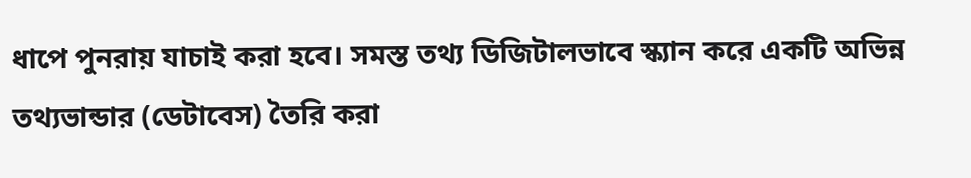ধাপে পুনরায় যাচাই করা হবে। সমস্ত তথ্য ডিজিটালভাবে স্ক্যান করে একটি অভিন্ন তথ্যভান্ডার (ডেটাবেস) তৈরি করা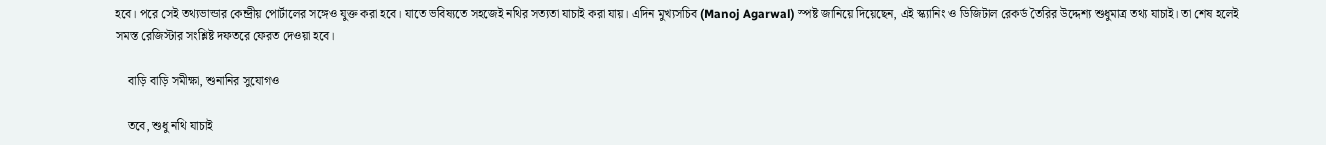হবে। পরে সেই তথ্যভান্ডার কেন্দ্রীয় পোর্টালের সঙ্গেও যুক্ত করা হবে। যাতে ভবিষ্যতে সহজেই নথির সত্যতা যাচাই করা যায়। এদিন মুখ্যসচিব (Manoj Agarwal) স্পষ্ট জানিয়ে দিয়েছেন, এই স্ক্যানিং ও ডিজিটাল রেকর্ড তৈরির উদ্দেশ্য শুধুমাত্র তথ্য যাচাই। তা শেষ হলেই সমস্ত রেজিস্টার সংশ্লিষ্ট দফতরে ফেরত দেওয়া হবে।

    বাড়ি বাড়ি সমীক্ষা, শুনানির সুযোগও

    তবে, শুধু নথি যাচাই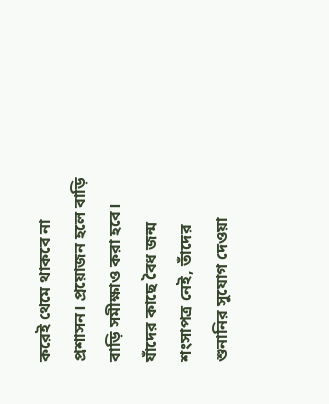করেই থেমে থাকবে না প্রশাসন। প্রয়োজন হলে বাড়ি বাড়ি সমীক্ষাও করা হবে। যাঁদের কাছে বৈধ জন্ম শংসাপত্র নেই, তাঁদের শুনানির সুযোগ দেওয়া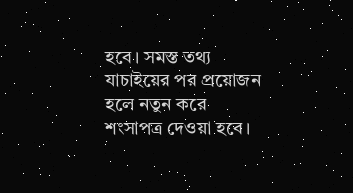হবে। সমস্ত তথ্য যাচাইয়ের পর প্রয়োজন হলে নতুন করে শংসাপত্র দেওয়া হবে।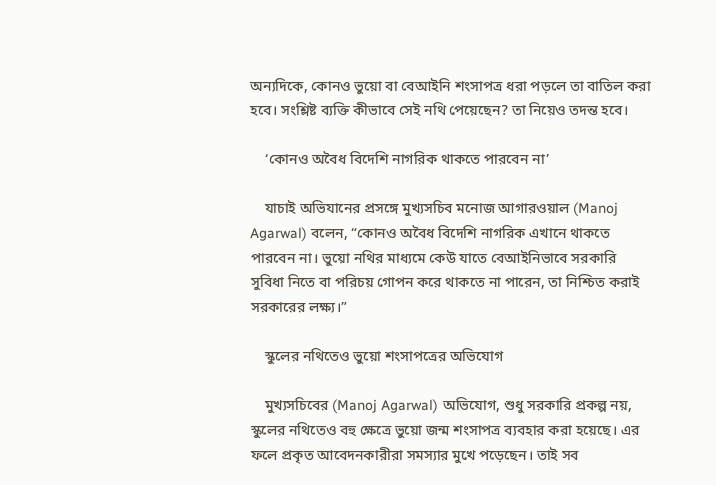অন্যদিকে, কোনও ভুয়ো বা বেআইনি শংসাপত্র ধরা পড়লে তা বাতিল করা হবে। সংশ্লিষ্ট ব্যক্তি কীভাবে সেই নথি পেয়েছেন? তা নিয়েও তদন্ত হবে।

    ‘কোনও অবৈধ বিদেশি নাগরিক থাকতে পারবেন না’

    যাচাই অভিযানের প্রসঙ্গে মুখ্যসচিব মনোজ আগারওয়াল (Manoj Agarwal) বলেন, “কোনও অবৈধ বিদেশি নাগরিক এখানে থাকতে পারবেন না। ভুয়ো নথির মাধ্যমে কেউ যাতে বেআইনিভাবে সরকারি সুবিধা নিতে বা পরিচয় গোপন করে থাকতে না পারেন, তা নিশ্চিত করাই সরকারের লক্ষ্য।”

    স্কুলের নথিতেও ভুয়ো শংসাপত্রের অভিযোগ

    মুখ্যসচিবের (Manoj Agarwal) অভিযোগ, শুধু সরকারি প্রকল্প নয়, স্কুলের নথিতেও বহু ক্ষেত্রে ভুয়ো জন্ম শংসাপত্র ব্যবহার করা হয়েছে। এর ফলে প্রকৃত আবেদনকারীরা সমস্যার মুখে পড়েছেন। তাই সব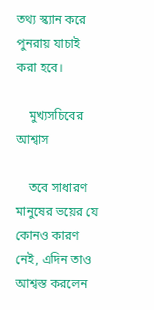তথ্য স্ক্যান করে পুনরায় যাচাই করা হবে।

    মুখ্যসচিবের আশ্বাস

    তবে সাধারণ মানুষের ভয়ের যে কোনও কারণ নেই, এদিন তাও আশ্বস্ত করলেন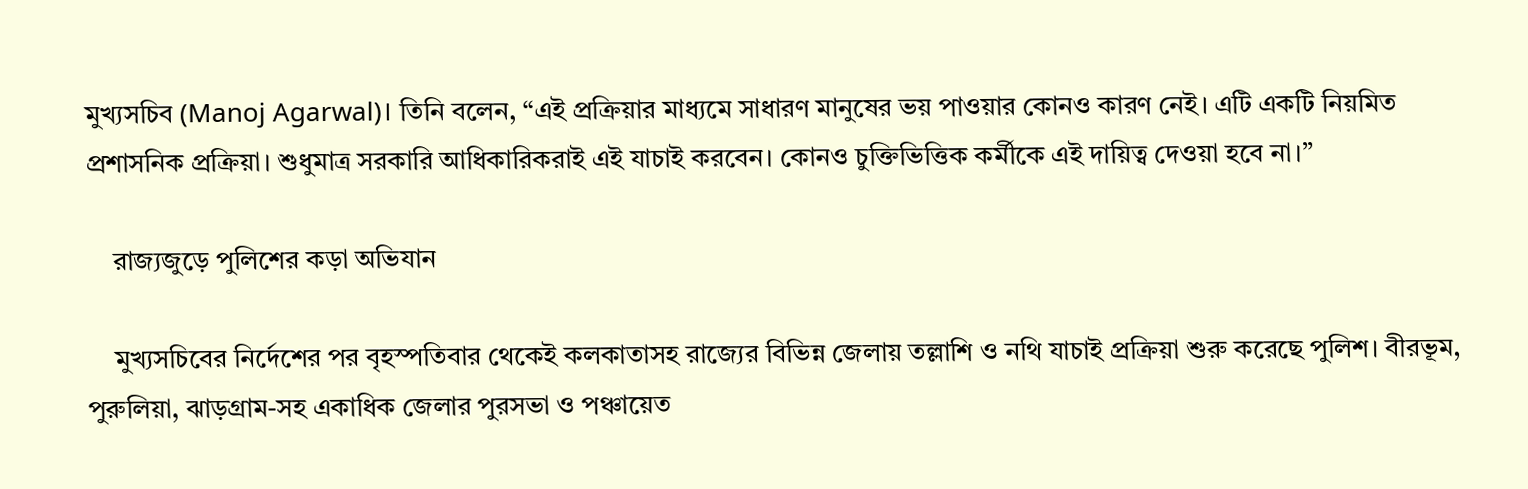মুখ্যসচিব (Manoj Agarwal)। তিনি বলেন, “এই প্রক্রিয়ার মাধ্যমে সাধারণ মানুষের ভয় পাওয়ার কোনও কারণ নেই। এটি একটি নিয়মিত প্রশাসনিক প্রক্রিয়া। শুধুমাত্র সরকারি আধিকারিকরাই এই যাচাই করবেন। কোনও চুক্তিভিত্তিক কর্মীকে এই দায়িত্ব দেওয়া হবে না।”

    রাজ্যজুড়ে পুলিশের কড়া অভিযান

    মুখ্যসচিবের নির্দেশের পর বৃহস্পতিবার থেকেই কলকাতাসহ রাজ্যের বিভিন্ন জেলায় তল্লাশি ও নথি যাচাই প্রক্রিয়া শুরু করেছে পুলিশ। বীরভূম, পুরুলিয়া, ঝাড়গ্রাম-সহ একাধিক জেলার পুরসভা ও পঞ্চায়েত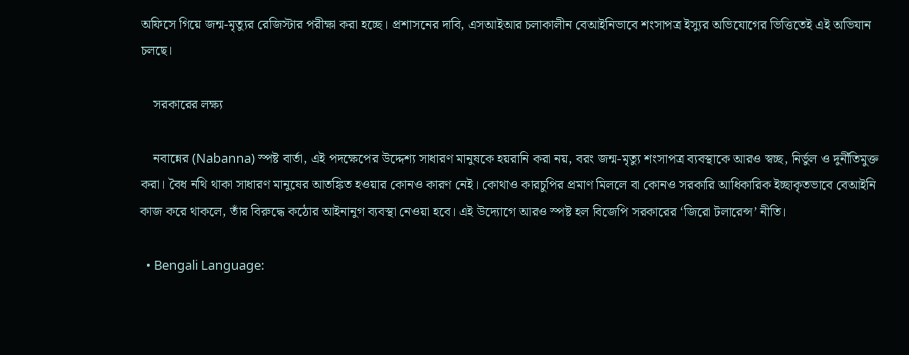অফিসে গিয়ে জন্ম-মৃত্যুর রেজিস্টার পরীক্ষা করা হচ্ছে। প্রশাসনের দাবি, এসআইআর চলাকালীন বেআইনিভাবে শংসাপত্র ইস্যুর অভিযোগের ভিত্তিতেই এই অভিযান চলছে।

    সরকারের লক্ষ্য

    নবান্নের (Nabanna) স্পষ্ট বার্তা, এই পদক্ষেপের উদ্দেশ্য সাধারণ মানুষকে হয়রানি করা নয়, বরং জন্ম-মৃত্যু শংসাপত্র ব্যবস্থাকে আরও স্বচ্ছ, নির্ভুল ও দুর্নীতিমুক্ত করা। বৈধ নথি থাকা সাধারণ মানুষের আতঙ্কিত হওয়ার কোনও কারণ নেই। কোথাও কারচুপির প্রমাণ মিললে বা কোনও সরকারি আধিকারিক ইচ্ছাকৃতভাবে বেআইনি কাজ করে থাকলে, তাঁর বিরুদ্ধে কঠোর আইনানুগ ব্যবস্থা নেওয়া হবে। এই উদ্যোগে আরও স্পষ্ট হল বিজেপি সরকারের ‘জিরো টলারেন্স’ নীতি।

  • Bengali Language: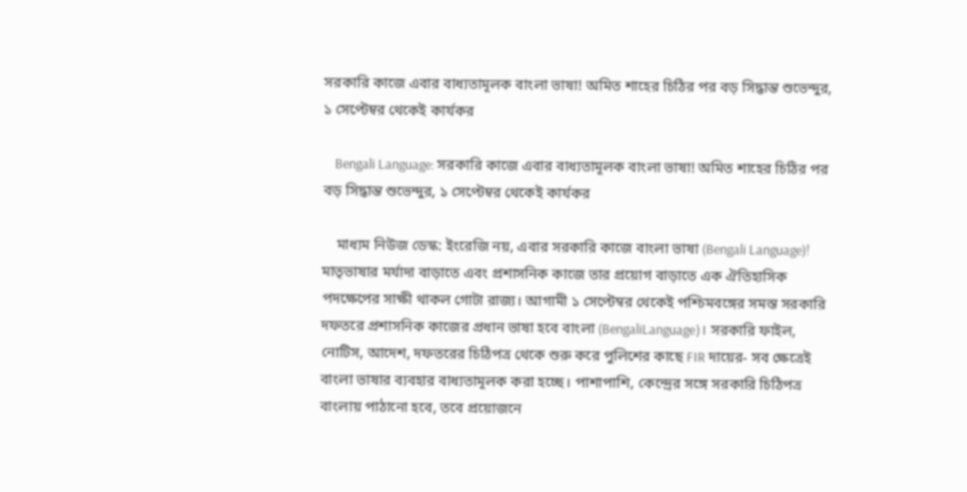সরকারি কাজে এবার বাধ্যতামূলক বাংলা ভাষা! অমিত শাহের চিঠির পর বড় সিদ্ধান্ত শুভেন্দুর, ১ সেপ্টেম্বর থেকেই কার্যকর

    Bengali Language: সরকারি কাজে এবার বাধ্যতামূলক বাংলা ভাষা! অমিত শাহের চিঠির পর বড় সিদ্ধান্ত শুভেন্দুর, ১ সেপ্টেম্বর থেকেই কার্যকর

    মাধ্যম নিউজ ডেস্ক: ইংরেজি নয়, এবার সরকারি কাজে বাংলা ভাষা (Bengali Language)! মাতৃভাষার মর্যাদা বাড়াতে এবং প্রশাসনিক কাজে তার প্রয়োগ বাড়াতে এক ঐতিহাসিক পদক্ষেপের সাক্ষী থাকল গোটা রাজ্য। আগামী ১ সেপ্টেম্বর থেকেই পশ্চিমবঙ্গের সমস্ত সরকারি দফতরে প্রশাসনিক কাজের প্রধান ভাষা হবে বাংলা (BengaliLanguage)। সরকারি ফাইল, নোটিস, আদেশ, দফতরের চিঠিপত্র থেকে শুরু করে পুলিশের কাছে FIR দায়ের- সব ক্ষেত্রেই বাংলা ভাষার ব্যবহার বাধ্যতামূলক করা হচ্ছে। পাশাপাশি, কেন্দ্রের সঙ্গে সরকারি চিঠিপত্র বাংলায় পাঠানো হবে, তবে প্রয়োজনে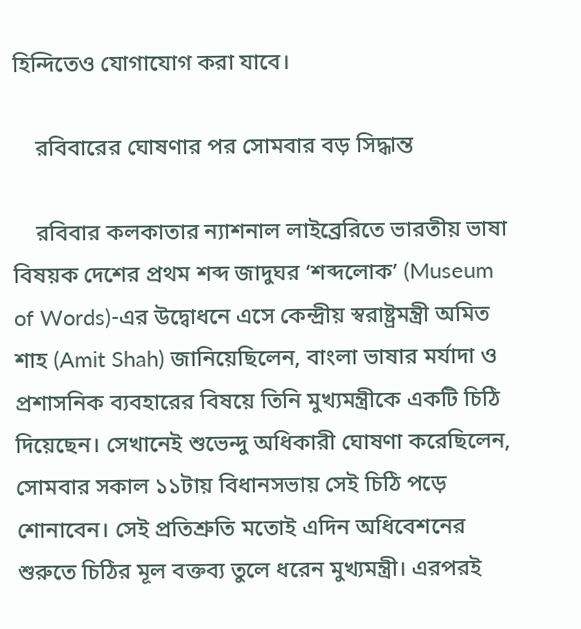হিন্দিতেও যোগাযোগ করা যাবে।

    রবিবারের ঘোষণার পর সোমবার বড় সিদ্ধান্ত

    রবিবার কলকাতার ন্যাশনাল লাইব্রেরিতে ভারতীয় ভাষা বিষয়ক দেশের প্রথম শব্দ জাদুঘর ‘শব্দলোক’ (Museum of Words)-এর উদ্বোধনে এসে কেন্দ্রীয় স্বরাষ্ট্রমন্ত্রী অমিত শাহ (Amit Shah) জানিয়েছিলেন, বাংলা ভাষার মর্যাদা ও প্রশাসনিক ব্যবহারের বিষয়ে তিনি মুখ্যমন্ত্রীকে একটি চিঠি দিয়েছেন। সেখানেই শুভেন্দু অধিকারী ঘোষণা করেছিলেন, সোমবার সকাল ১১টায় বিধানসভায় সেই চিঠি পড়ে শোনাবেন। সেই প্রতিশ্রুতি মতোই এদিন অধিবেশনের শুরুতে চিঠির মূল বক্তব্য তুলে ধরেন মুখ্যমন্ত্রী। এরপরই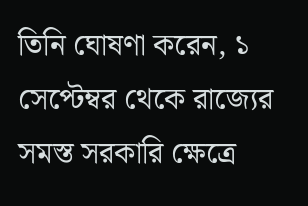তিনি ঘোষণা করেন, ১ সেপ্টেম্বর থেকে রাজ্যের সমস্ত সরকারি ক্ষেত্রে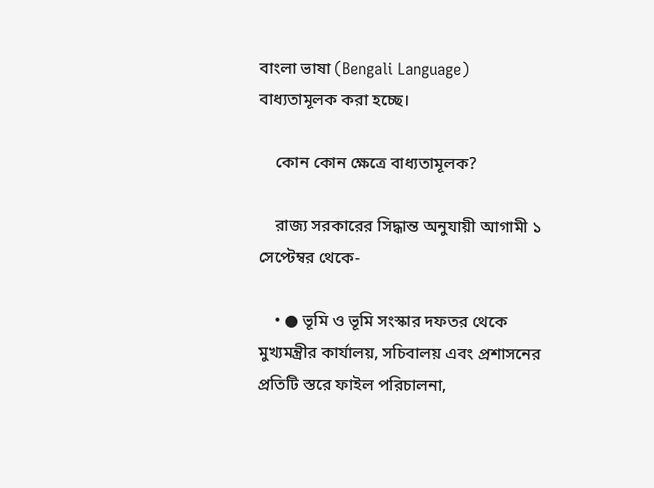বাংলা ভাষা (Bengali Language) বাধ্যতামূলক করা হচ্ছে।

    কোন কোন ক্ষেত্রে বাধ্যতামূলক?

    রাজ্য সরকারের সিদ্ধান্ত অনুযায়ী আগামী ১ সেপ্টেম্বর থেকে-

    • ● ভূমি ও ভূমি সংস্কার দফতর থেকে মুখ্যমন্ত্রীর কার্যালয়, সচিবালয় এবং প্রশাসনের প্রতিটি স্তরে ফাইল পরিচালনা,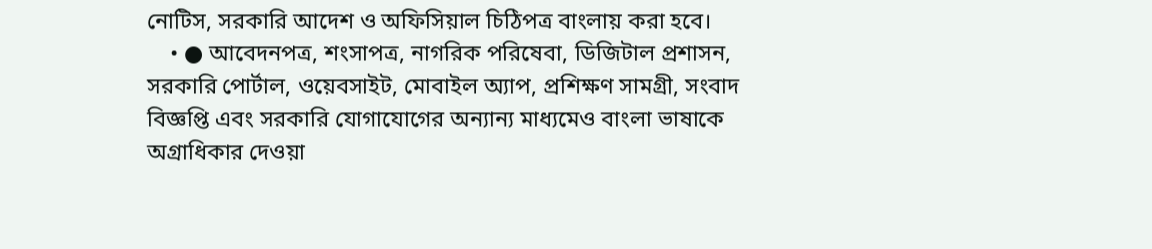নোটিস, সরকারি আদেশ ও অফিসিয়াল চিঠিপত্র বাংলায় করা হবে।
    • ● আবেদনপত্র, শংসাপত্র, নাগরিক পরিষেবা, ডিজিটাল প্রশাসন, সরকারি পোর্টাল, ওয়েবসাইট, মোবাইল অ্যাপ, প্রশিক্ষণ সামগ্রী, সংবাদ বিজ্ঞপ্তি এবং সরকারি যোগাযোগের অন্যান্য মাধ্যমেও বাংলা ভাষাকে অগ্রাধিকার দেওয়া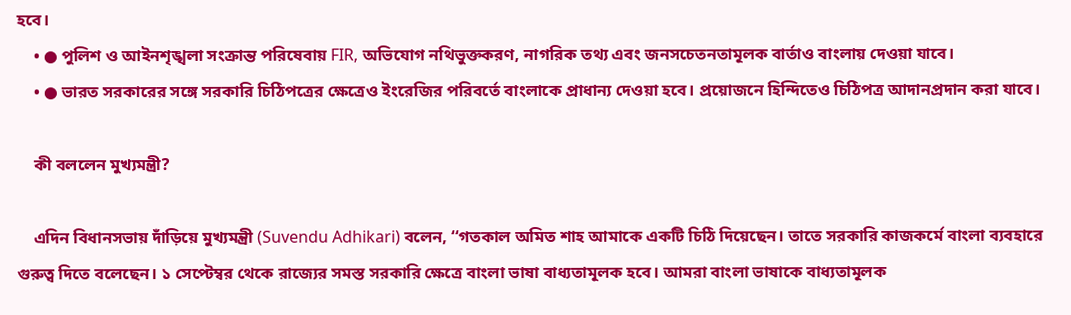হবে।
    • ● পুলিশ ও আইনশৃঙ্খলা সংক্রান্ত পরিষেবায় FIR, অভিযোগ নথিভুক্তকরণ, নাগরিক তথ্য এবং জনসচেতনতামূলক বার্তাও বাংলায় দেওয়া যাবে।
    • ● ভারত সরকারের সঙ্গে সরকারি চিঠিপত্রের ক্ষেত্রেও ইংরেজির পরিবর্তে বাংলাকে প্রাধান্য দেওয়া হবে। প্রয়োজনে হিন্দিতেও চিঠিপত্র আদানপ্রদান করা যাবে।

    কী বললেন মুখ্যমন্ত্রী?

    এদিন বিধানসভায় দাঁড়িয়ে মুখ্যমন্ত্রী (Suvendu Adhikari) বলেন, ‘‘গতকাল অমিত শাহ আমাকে একটি চিঠি দিয়েছেন। তাতে সরকারি কাজকর্মে বাংলা ব্যবহারে গুরুত্ব দিতে বলেছেন। ১ সেপ্টেম্বর থেকে রাজ্যের সমস্ত সরকারি ক্ষেত্রে বাংলা ভাষা বাধ্যতামূলক হবে। আমরা বাংলা ভাষাকে বাধ্যতামূলক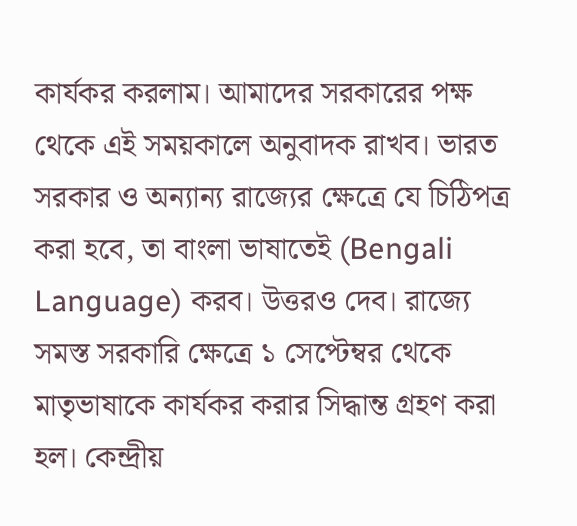কার্যকর করলাম। আমাদের সরকারের পক্ষ থেকে এই সময়কালে অনুবাদক রাখব। ভারত সরকার ও অন্যান্য রাজ্যের ক্ষেত্রে যে চিঠিপত্র করা হবে, তা বাংলা ভাষাতেই (Bengali Language) করব। উত্তরও দেব। রাজ্যে সমস্ত সরকারি ক্ষেত্রে ১ সেপ্টেম্বর থেকে মাতৃভাষাকে কার্যকর করার সিদ্ধান্ত গ্রহণ করা হল। কেন্দ্রীয়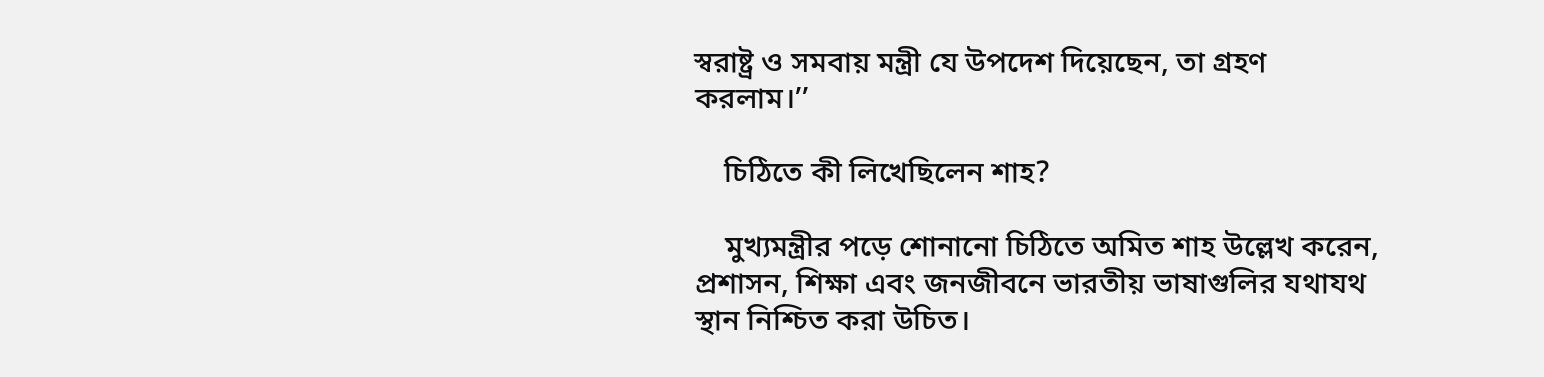স্বরাষ্ট্র ও সমবায় মন্ত্রী যে উপদেশ দিয়েছেন, তা গ্রহণ করলাম।’’

    চিঠিতে কী লিখেছিলেন শাহ?

    মুখ্যমন্ত্রীর পড়ে শোনানো চিঠিতে অমিত শাহ উল্লেখ করেন, প্রশাসন, শিক্ষা এবং জনজীবনে ভারতীয় ভাষাগুলির যথাযথ স্থান নিশ্চিত করা উচিত।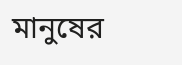মানুষের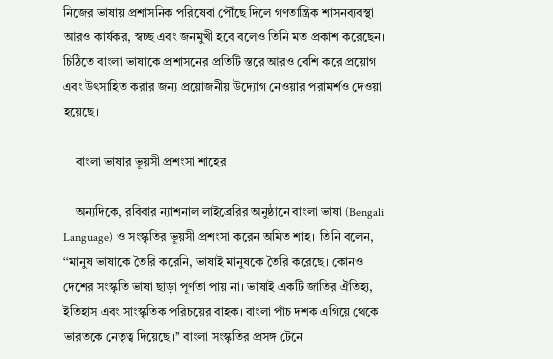নিজের ভাষায় প্রশাসনিক পরিষেবা পৌঁছে দিলে গণতান্ত্রিক শাসনব্যবস্থা আরও কার্যকর, স্বচ্ছ এবং জনমুখী হবে বলেও তিনি মত প্রকাশ করেছেন। চিঠিতে বাংলা ভাষাকে প্রশাসনের প্রতিটি স্তরে আরও বেশি করে প্রয়োগ এবং উৎসাহিত করার জন্য প্রয়োজনীয় উদ্যোগ নেওয়ার পরামর্শও দেওয়া হয়েছে।

    বাংলা ভাষার ভূয়সী প্রশংসা শাহের

    অন্যদিকে, রবিবার ন্যাশনাল লাইব্রেরির অনুষ্ঠানে বাংলা ভাষা (Bengali Language) ও সংস্কৃতির ভূয়সী প্রশংসা করেন অমিত শাহ। তিনি বলেন, ‘‘মানুষ ভাষাকে তৈরি করেনি, ভাষাই মানুষকে তৈরি করেছে। কোনও দেশের সংস্কৃতি ভাষা ছাড়া পূর্ণতা পায় না। ভাষাই একটি জাতির ঐতিহ্য, ইতিহাস এবং সাংস্কৃতিক পরিচয়ের বাহক। বাংলা পাঁচ দশক এগিয়ে থেকে ভারতকে নেতৃত্ব দিয়েছে।’’ বাংলা সংস্কৃতির প্রসঙ্গ টেনে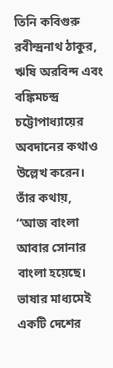তিনি কবিগুরু রবীন্দ্রনাথ ঠাকুর, ঋষি অরবিন্দ এবং বঙ্কিমচন্দ্র চট্টোপাধ্যায়ের অবদানের কথাও উল্লেখ করেন। তাঁর কথায়, ‘‘আজ বাংলা আবার সোনার বাংলা হয়েছে। ভাষার মাধ্যমেই একটি দেশের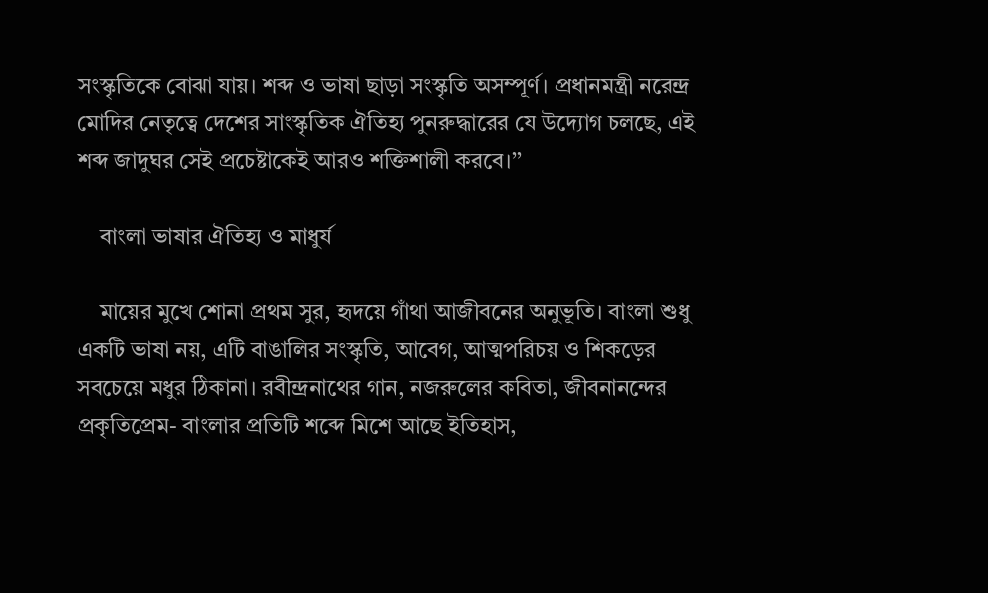সংস্কৃতিকে বোঝা যায়। শব্দ ও ভাষা ছাড়া সংস্কৃতি অসম্পূর্ণ। প্রধানমন্ত্রী নরেন্দ্র মোদির নেতৃত্বে দেশের সাংস্কৃতিক ঐতিহ্য পুনরুদ্ধারের যে উদ্যোগ চলছে, এই শব্দ জাদুঘর সেই প্রচেষ্টাকেই আরও শক্তিশালী করবে।’’

    বাংলা ভাষার ঐতিহ্য ও মাধুর্য

    মায়ের মুখে শোনা প্রথম সুর, হৃদয়ে গাঁথা আজীবনের অনুভূতি। বাংলা শুধু একটি ভাষা নয়, এটি বাঙালির সংস্কৃতি, আবেগ, আত্মপরিচয় ও শিকড়ের সবচেয়ে মধুর ঠিকানা। রবীন্দ্রনাথের গান, নজরুলের কবিতা, জীবনানন্দের প্রকৃতিপ্রেম- বাংলার প্রতিটি শব্দে মিশে আছে ইতিহাস,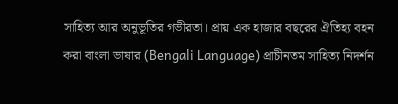সাহিত্য আর অনুভূতির গভীরতা। প্রায় এক হাজার বছরের ঐতিহ্য বহন করা বাংলা ভাষার (Bengali Language) প্রাচীনতম সাহিত্য নিদর্শন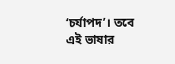‘চর্যাপদ’। তবে এই ভাষার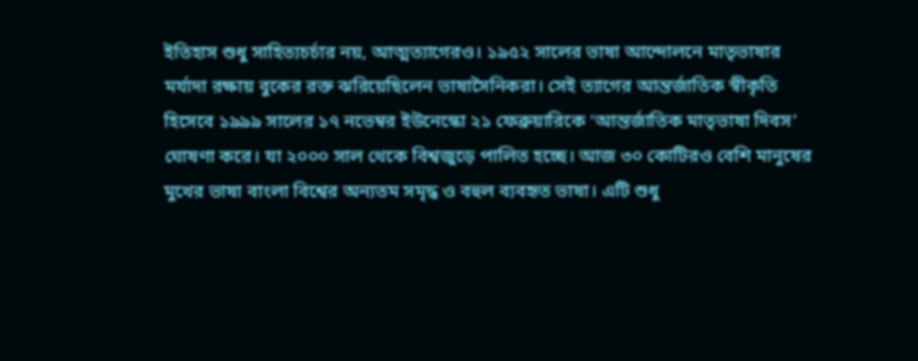ইতিহাস শুধু সাহিত্যচর্চার নয়, আত্মত্যাগেরও। ১৯৫২ সালের ভাষা আন্দোলনে মাতৃভাষার মর্যাদা রক্ষায় বুকের রক্ত ঝরিয়েছিলেন ভাষাসৈনিকরা। সেই ত্যাগের আন্তর্জাতিক স্বীকৃতি হিসেবে ১৯৯৯ সালের ১৭ নভেম্বর ইউনেস্কো ২১ ফেব্রুয়ারিকে ‘আন্তর্জাতিক মাতৃভাষা দিবস’ ঘোষণা করে। যা ২০০০ সাল থেকে বিশ্বজুড়ে পালিত হচ্ছে। আজ ৩০ কোটিরও বেশি মানুষের মুখের ভাষা বাংলা বিশ্বের অন্যতম সমৃদ্ধ ও বহুল ব্যবহৃত ভাষা। এটি শুধু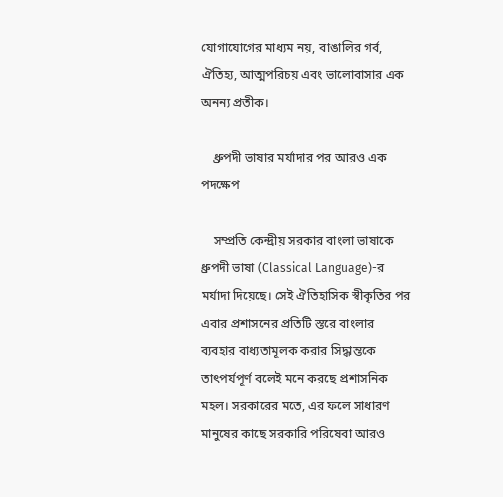যোগাযোগের মাধ্যম নয়, বাঙালির গর্ব, ঐতিহ্য, আত্মপরিচয় এবং ভালোবাসার এক অনন্য প্রতীক।

    ধ্রুপদী ভাষার মর্যাদার পর আরও এক পদক্ষেপ

    সম্প্রতি কেন্দ্রীয় সরকার বাংলা ভাষাকে ধ্রুপদী ভাষা (Classical Language)-র মর্যাদা দিয়েছে। সেই ঐতিহাসিক স্বীকৃতির পর এবার প্রশাসনের প্রতিটি স্তরে বাংলার ব্যবহার বাধ্যতামূলক করার সিদ্ধান্তকে তাৎপর্যপূর্ণ বলেই মনে করছে প্রশাসনিক মহল। সরকারের মতে, এর ফলে সাধারণ মানুষের কাছে সরকারি পরিষেবা আরও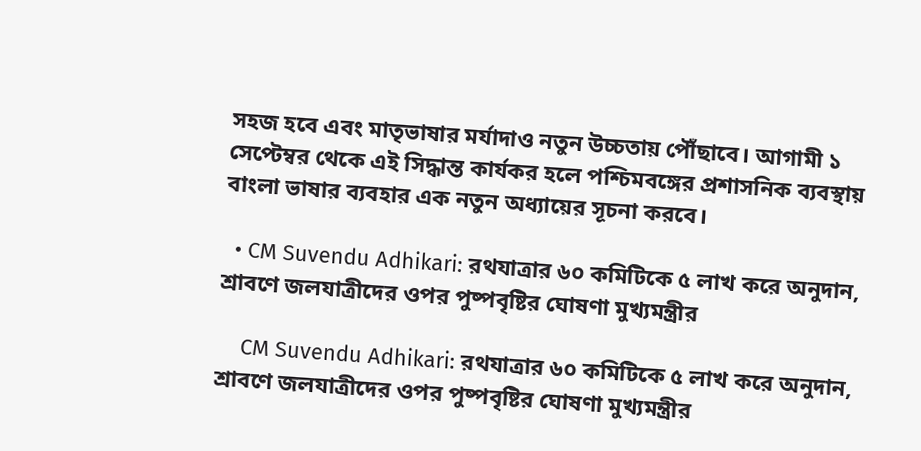সহজ হবে এবং মাতৃভাষার মর্যাদাও নতুন উচ্চতায় পৌঁছাবে। আগামী ১ সেপ্টেম্বর থেকে এই সিদ্ধান্ত কার্যকর হলে পশ্চিমবঙ্গের প্রশাসনিক ব্যবস্থায় বাংলা ভাষার ব্যবহার এক নতুন অধ্যায়ের সূচনা করবে।

  • CM Suvendu Adhikari: রথযাত্রার ৬০ কমিটিকে ৫ লাখ করে অনুদান, শ্রাবণে জলযাত্রীদের ওপর পুষ্পবৃষ্টির ঘোষণা মুখ্যমন্ত্রীর

    CM Suvendu Adhikari: রথযাত্রার ৬০ কমিটিকে ৫ লাখ করে অনুদান, শ্রাবণে জলযাত্রীদের ওপর পুষ্পবৃষ্টির ঘোষণা মুখ্যমন্ত্রীর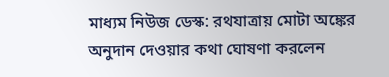মাধ্যম নিউজ ডেস্ক: রথযাত্রায় মোটা অঙ্কের অনুদান দেওয়ার কথা ঘোষণা করলেন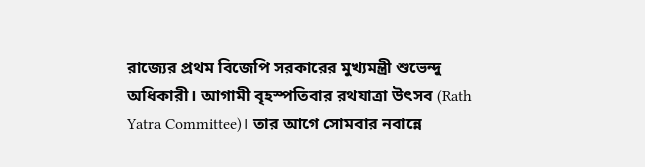রাজ্যের প্রথম বিজেপি সরকারের মুখ্যমন্ত্রী শুভেন্দু অধিকারী। আগামী বৃহস্পতিবার রথযাত্রা উৎসব (Rath Yatra Committee)। তার আগে সোমবার নবান্নে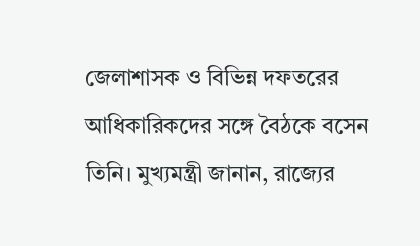জেলাশাসক ও বিভিন্ন দফতরের আধিকারিকদের সঙ্গে বৈঠকে বসেন তিনি। মুখ্যমন্ত্রী জানান, রাজ্যের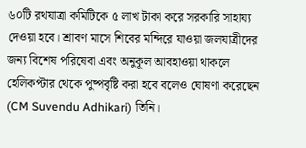৬০টি রথযাত্রা কমিটিকে ৫ লাখ টাকা করে সরকারি সাহায্য দেওয়া হবে। শ্রাবণ মাসে শিবের মন্দিরে যাওয়া জলযাত্রীদের জন্য বিশেষ পরিষেবা এবং অনুকূল আবহাওয়া থাকলে হেলিকপ্টার থেকে পুষ্পবৃষ্টি করা হবে বলেও ঘোষণা করেছেন (CM Suvendu Adhikari) তিনি।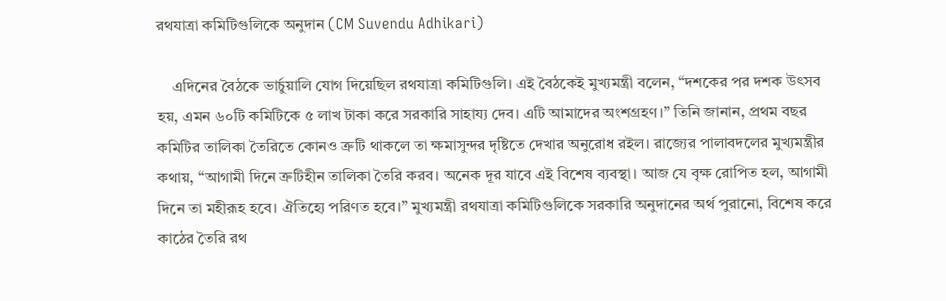রথযাত্রা কমিটিগুলিকে অনুদান (CM Suvendu Adhikari)

    এদিনের বৈঠকে ভার্চুয়ালি যোগ দিয়েছিল রথযাত্রা কমিটিগুলি। এই বৈঠকেই মুখ্যমন্ত্রী বলেন, “দশকের পর দশক উৎসব হয়, এমন ৬০টি কমিটিকে ৫ লাখ টাকা করে সরকারি সাহায্য দেব। এটি আমাদের অংশগ্রহণ।” তিনি জানান, প্রথম বছর কমিটির তালিকা তৈরিতে কোনও ত্রুটি থাকলে তা ক্ষমাসুন্দর দৃষ্টিতে দেখার অনুরোধ রইল। রাজ্যের পালাবদলের মুখ্যমন্ত্রীর কথায়, “আগামী দিনে ত্রুটিহীন তালিকা তৈরি করব। অনেক দূর যাবে এই বিশেষ ব্যবস্থা। আজ যে বৃক্ষ রোপিত হল, আগামী দিনে তা মহীরূহ হবে। ঐতিহ্যে পরিণত হবে।” মুখ্যমন্ত্রী রথযাত্রা কমিটিগুলিকে সরকারি অনুদানের অর্থ পুরানো, বিশেষ করে কাঠের তৈরি রথ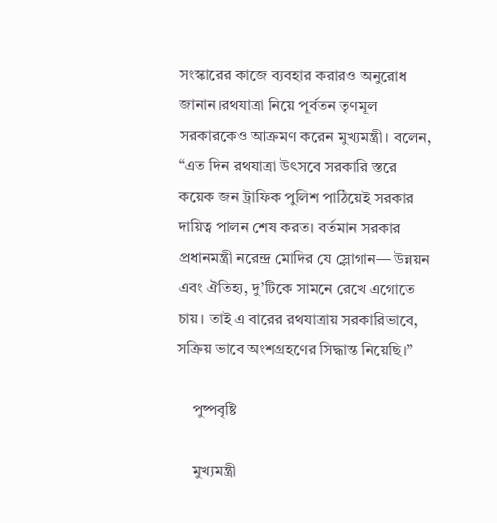সংস্কারের কাজে ব্যবহার করারও অনুরোধ জানান।রথযাত্রা নিয়ে পূর্বতন তৃণমূল সরকারকেও আক্রমণ করেন মুখ্যমন্ত্রী। বলেন, “এত দিন রথযাত্রা উৎসবে সরকারি স্তরে কয়েক জন ট্রাফিক পুলিশ পাঠিয়েই সরকার দায়িত্ব পালন শেষ করত। বর্তমান সরকার প্রধানমন্ত্রী নরেন্দ্র মোদির যে স্লোগান— উন্নয়ন এবং ঐতিহ্য, দু’টিকে সামনে রেখে এগোতে চায়। তাই এ বারের রথযাত্রায় সরকারিভাবে, সক্রিয় ভাবে অংশগ্রহণের সিদ্ধান্ত নিয়েছি।”

    পুষ্পবৃষ্টি

    মুখ্যমন্ত্রী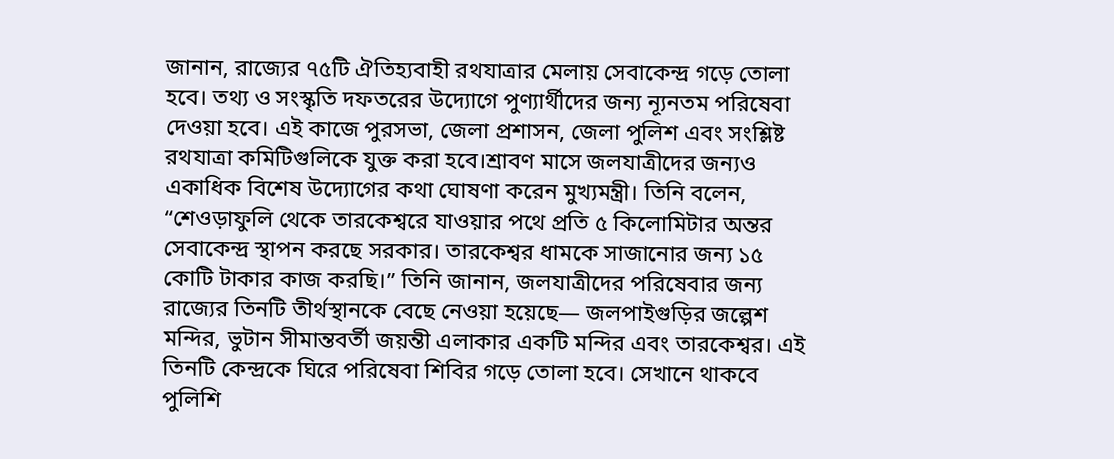জানান, রাজ্যের ৭৫টি ঐতিহ্যবাহী রথযাত্রার মেলায় সেবাকেন্দ্র গড়ে তোলা হবে। তথ্য ও সংস্কৃতি দফতরের উদ্যোগে পুণ্যার্থীদের জন্য ন্যূনতম পরিষেবা দেওয়া হবে। এই কাজে পুরসভা, জেলা প্রশাসন, জেলা পুলিশ এবং সংশ্লিষ্ট রথযাত্রা কমিটিগুলিকে যুক্ত করা হবে।শ্রাবণ মাসে জলযাত্রীদের জন্যও একাধিক বিশেষ উদ্যোগের কথা ঘোষণা করেন মুখ্যমন্ত্রী। তিনি বলেন, “শেওড়াফুলি থেকে তারকেশ্বরে যাওয়ার পথে প্রতি ৫ কিলোমিটার অন্তর সেবাকেন্দ্র স্থাপন করছে সরকার। তারকেশ্বর ধামকে সাজানোর জন্য ১৫ কোটি টাকার কাজ করছি।” তিনি জানান, জলযাত্রীদের পরিষেবার জন্য রাজ্যের তিনটি তীর্থস্থানকে বেছে নেওয়া হয়েছে— জলপাইগুড়ির জল্পেশ মন্দির, ভুটান সীমান্তবর্তী জয়ন্তী এলাকার একটি মন্দির এবং তারকেশ্বর। এই তিনটি কেন্দ্রকে ঘিরে পরিষেবা শিবির গড়ে তোলা হবে। সেখানে থাকবে পুলিশি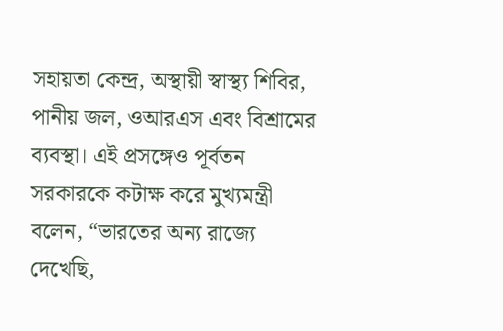সহায়তা কেন্দ্র, অস্থায়ী স্বাস্থ্য শিবির, পানীয় জল, ওআরএস এবং বিশ্রামের ব্যবস্থা। এই প্রসঙ্গেও পূর্বতন সরকারকে কটাক্ষ করে মুখ্যমন্ত্রী বলেন, “ভারতের অন্য রাজ্যে দেখেছি,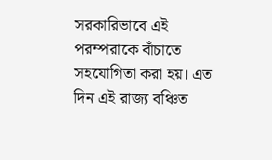সরকারিভাবে এই পরম্পরাকে বাঁচাতে সহযোগিতা করা হয়। এত দিন এই রাজ্য বঞ্চিত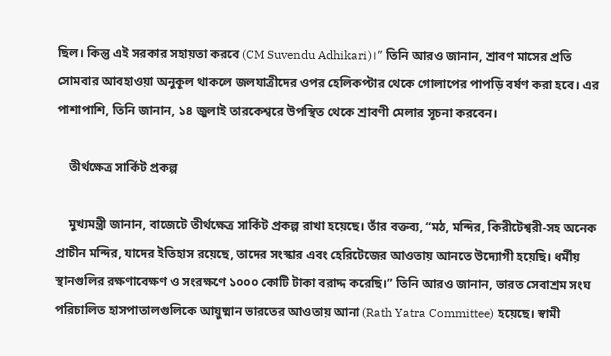ছিল। কিন্তু এই সরকার সহায়তা করবে (CM Suvendu Adhikari)।” তিনি আরও জানান, শ্রাবণ মাসের প্রতি সোমবার আবহাওয়া অনুকূল থাকলে জলযাত্রীদের ওপর হেলিকপ্টার থেকে গোলাপের পাপড়ি বর্ষণ করা হবে। এর পাশাপাশি, তিনি জানান, ১৪ জুলাই তারকেশ্বরে উপস্থিত থেকে শ্রাবণী মেলার সূচনা করবেন।

    তীর্থক্ষেত্র সার্কিট প্রকল্প

    মুখ্যমন্ত্রী জানান, বাজেটে তীর্থক্ষেত্র সার্কিট প্রকল্প রাখা হয়েছে। তাঁর বক্তব্য, “মঠ, মন্দির, কিরীটেশ্বরী-সহ অনেক প্রাচীন মন্দির, যাদের ইতিহাস রয়েছে, তাদের সংস্কার এবং হেরিটেজের আওতায় আনতে উদ্যোগী হয়েছি। ধর্মীয় স্থানগুলির রক্ষণাবেক্ষণ ও সংরক্ষণে ১০০০ কোটি টাকা বরাদ্দ করেছি।” তিনি আরও জানান, ভারত সেবাশ্রম সংঘ পরিচালিত হাসপাতালগুলিকে আয়ুষ্মান ভারতের আওতায় আনা (Rath Yatra Committee) হয়েছে। স্বামী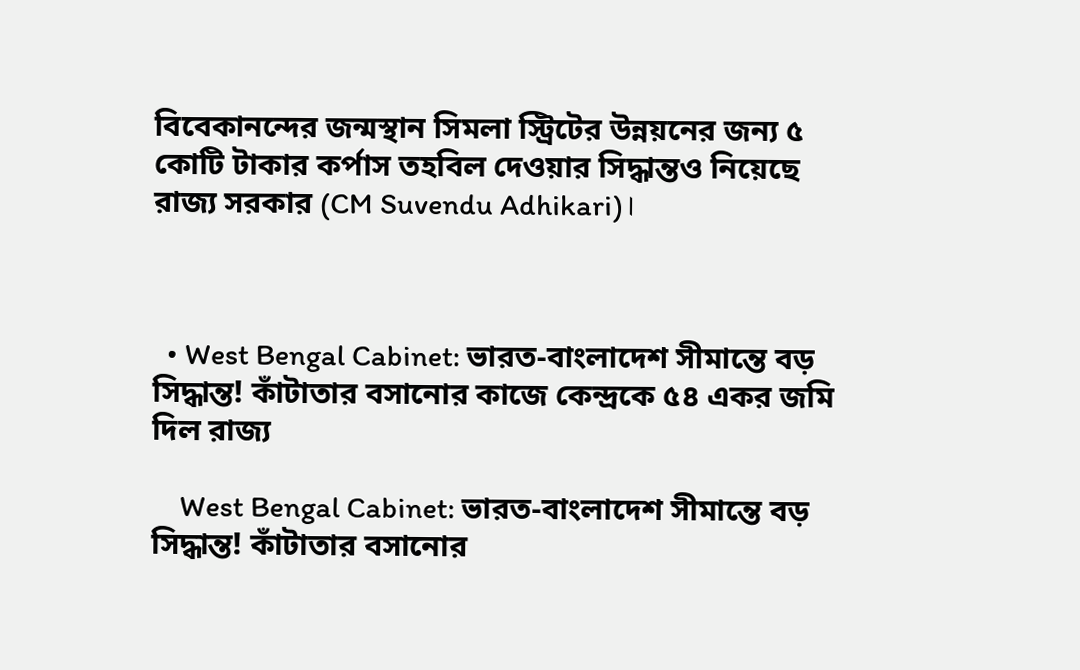বিবেকানন্দের জন্মস্থান সিমলা স্ট্রিটের উন্নয়নের জন্য ৫ কোটি টাকার কর্পাস তহবিল দেওয়ার সিদ্ধান্তও নিয়েছে রাজ্য সরকার (CM Suvendu Adhikari)।



  • West Bengal Cabinet: ভারত-বাংলাদেশ সীমান্তে বড় সিদ্ধান্ত! কাঁটাতার বসানোর কাজে কেন্দ্রকে ৫৪ একর জমি দিল রাজ্য

    West Bengal Cabinet: ভারত-বাংলাদেশ সীমান্তে বড় সিদ্ধান্ত! কাঁটাতার বসানোর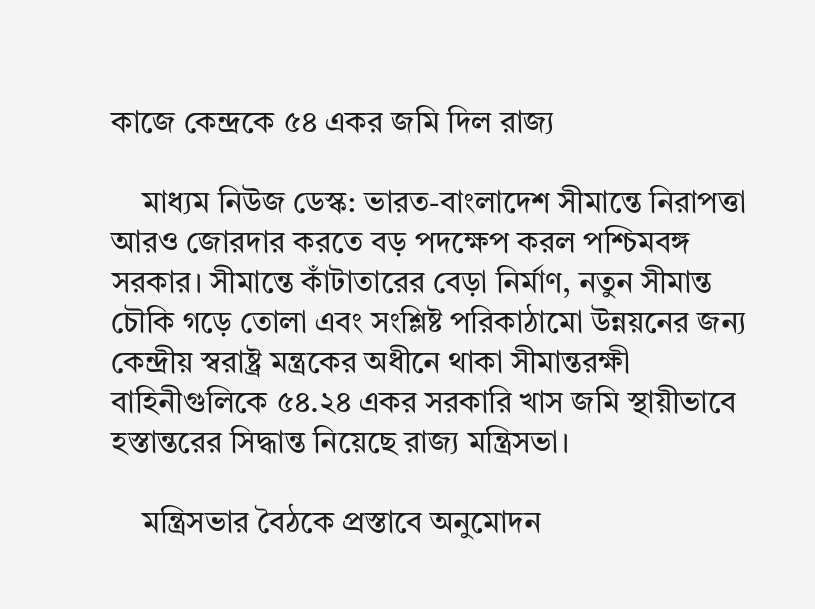কাজে কেন্দ্রকে ৫৪ একর জমি দিল রাজ্য

    মাধ্যম নিউজ ডেস্ক: ভারত-বাংলাদেশ সীমান্তে নিরাপত্তা আরও জোরদার করতে বড় পদক্ষেপ করল পশ্চিমবঙ্গ সরকার। সীমান্তে কাঁটাতারের বেড়া নির্মাণ, নতুন সীমান্ত চৌকি গড়ে তোলা এবং সংশ্লিষ্ট পরিকাঠামো উন্নয়নের জন্য কেন্দ্রীয় স্বরাষ্ট্র মন্ত্রকের অধীনে থাকা সীমান্তরক্ষী বাহিনীগুলিকে ৫৪.২৪ একর সরকারি খাস জমি স্থায়ীভাবে হস্তান্তরের সিদ্ধান্ত নিয়েছে রাজ্য মন্ত্রিসভা।

    মন্ত্রিসভার বৈঠকে প্রস্তাবে অনুমোদন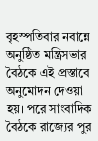বৃহস্পতিবার নবান্নে অনুষ্ঠিত মন্ত্রিসভার বৈঠকে এই প্রস্তাবে অনুমোদন দেওয়া হয়। পরে সাংবাদিক বৈঠকে রাজ্যের পুর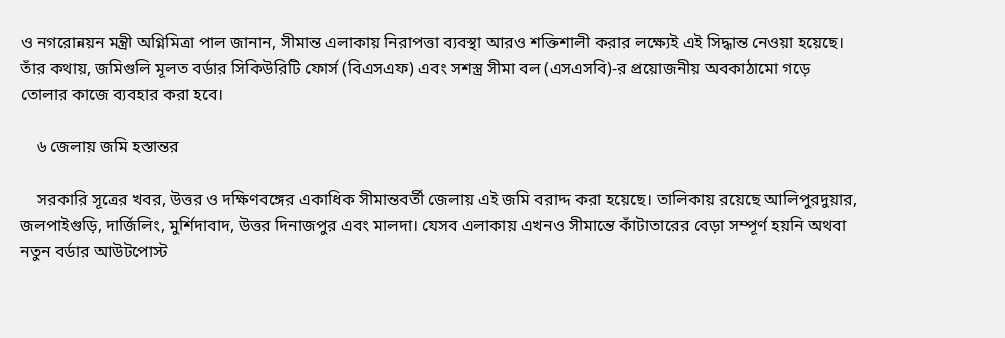ও নগরোন্নয়ন মন্ত্রী অগ্নিমিত্রা পাল জানান, সীমান্ত এলাকায় নিরাপত্তা ব্যবস্থা আরও শক্তিশালী করার লক্ষ্যেই এই সিদ্ধান্ত নেওয়া হয়েছে। তাঁর কথায়, জমিগুলি মূলত বর্ডার সিকিউরিটি ফোর্স (বিএসএফ) এবং সশস্ত্র সীমা বল (এসএসবি)-র প্রয়োজনীয় অবকাঠামো গড়ে তোলার কাজে ব্যবহার করা হবে।

    ৬ জেলায় জমি হস্তান্তর

    সরকারি সূত্রের খবর, উত্তর ও দক্ষিণবঙ্গের একাধিক সীমান্তবর্তী জেলায় এই জমি বরাদ্দ করা হয়েছে। তালিকায় রয়েছে আলিপুরদুয়ার, জলপাইগুড়ি, দার্জিলিং, মুর্শিদাবাদ, উত্তর দিনাজপুর এবং মালদা। যেসব এলাকায় এখনও সীমান্তে কাঁটাতারের বেড়া সম্পূর্ণ হয়নি অথবা নতুন বর্ডার আউটপোস্ট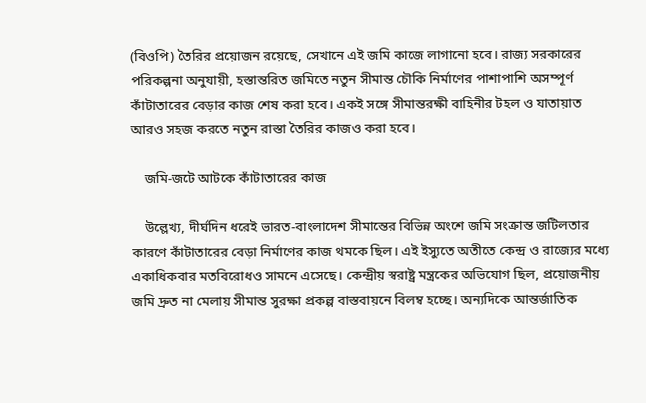(বিওপি) তৈরির প্রয়োজন রয়েছে, সেখানে এই জমি কাজে লাগানো হবে। রাজ্য সরকারের পরিকল্পনা অনুযায়ী, হস্তান্তরিত জমিতে নতুন সীমান্ত চৌকি নির্মাণের পাশাপাশি অসম্পূর্ণ কাঁটাতারের বেড়ার কাজ শেষ করা হবে। একই সঙ্গে সীমান্তরক্ষী বাহিনীর টহল ও যাতায়াত আরও সহজ করতে নতুন রাস্তা তৈরির কাজও করা হবে।

    জমি-জটে আটকে কাঁটাতারের কাজ

    উল্লেখ্য, দীর্ঘদিন ধরেই ভারত-বাংলাদেশ সীমান্তের বিভিন্ন অংশে জমি সংক্রান্ত জটিলতার কারণে কাঁটাতারের বেড়া নির্মাণের কাজ থমকে ছিল। এই ইস্যুতে অতীতে কেন্দ্র ও রাজ্যের মধ্যে একাধিকবার মতবিরোধও সামনে এসেছে। কেন্দ্রীয় স্বরাষ্ট্র মন্ত্রকের অভিযোগ ছিল, প্রয়োজনীয় জমি দ্রুত না মেলায় সীমান্ত সুরক্ষা প্রকল্প বাস্তবায়নে বিলম্ব হচ্ছে। অন্যদিকে আন্তর্জাতিক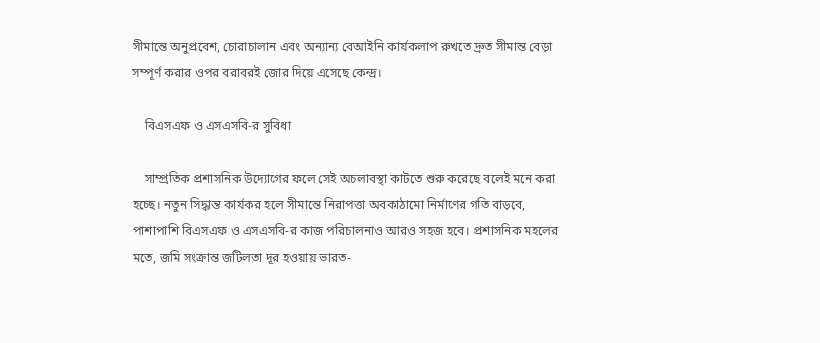সীমান্তে অনুপ্রবেশ, চোরাচালান এবং অন্যান্য বেআইনি কার্যকলাপ রুখতে দ্রুত সীমান্ত বেড়া সম্পূর্ণ করার ওপর বরাবরই জোর দিয়ে এসেছে কেন্দ্র।

    বিএসএফ ও এসএসবি-র সুবিধা

    সাম্প্রতিক প্রশাসনিক উদ্যোগের ফলে সেই অচলাবস্থা কাটতে শুরু করেছে বলেই মনে করা হচ্ছে। নতুন সিদ্ধান্ত কার্যকর হলে সীমান্তে নিরাপত্তা অবকাঠামো নির্মাণের গতি বাড়বে, পাশাপাশি বিএসএফ ও এসএসবি-র কাজ পরিচালনাও আরও সহজ হবে। প্রশাসনিক মহলের মতে, জমি সংক্রান্ত জটিলতা দূর হওয়ায় ভারত-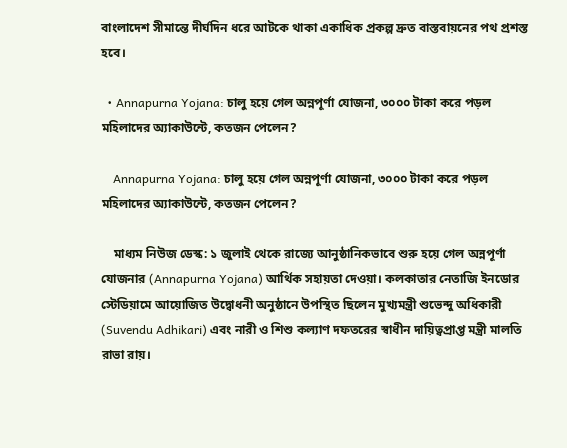বাংলাদেশ সীমান্তে দীর্ঘদিন ধরে আটকে থাকা একাধিক প্রকল্প দ্রুত বাস্তবায়নের পথ প্রশস্ত হবে।

  • Annapurna Yojana: চালু হয়ে গেল অন্নপূর্ণা যোজনা, ৩০০০ টাকা করে পড়ল মহিলাদের অ্যাকাউন্টে, কতজন পেলেন?

    Annapurna Yojana: চালু হয়ে গেল অন্নপূর্ণা যোজনা, ৩০০০ টাকা করে পড়ল মহিলাদের অ্যাকাউন্টে, কতজন পেলেন?

    মাধ্যম নিউজ ডেস্ক: ১ জুলাই থেকে রাজ্যে আনুষ্ঠানিকভাবে শুরু হয়ে গেল অন্নপূর্ণা যোজনার (Annapurna Yojana) আর্থিক সহায়তা দেওয়া। কলকাতার নেতাজি ইনডোর স্টেডিয়ামে আয়োজিত উদ্বোধনী অনুষ্ঠানে উপস্থিত ছিলেন মুখ্যমন্ত্রী শুভেন্দু অধিকারী (Suvendu Adhikari) এবং নারী ও শিশু কল্যাণ দফতরের স্বাধীন দায়িত্বপ্রাপ্ত মন্ত্রী মালতি রাভা রায়।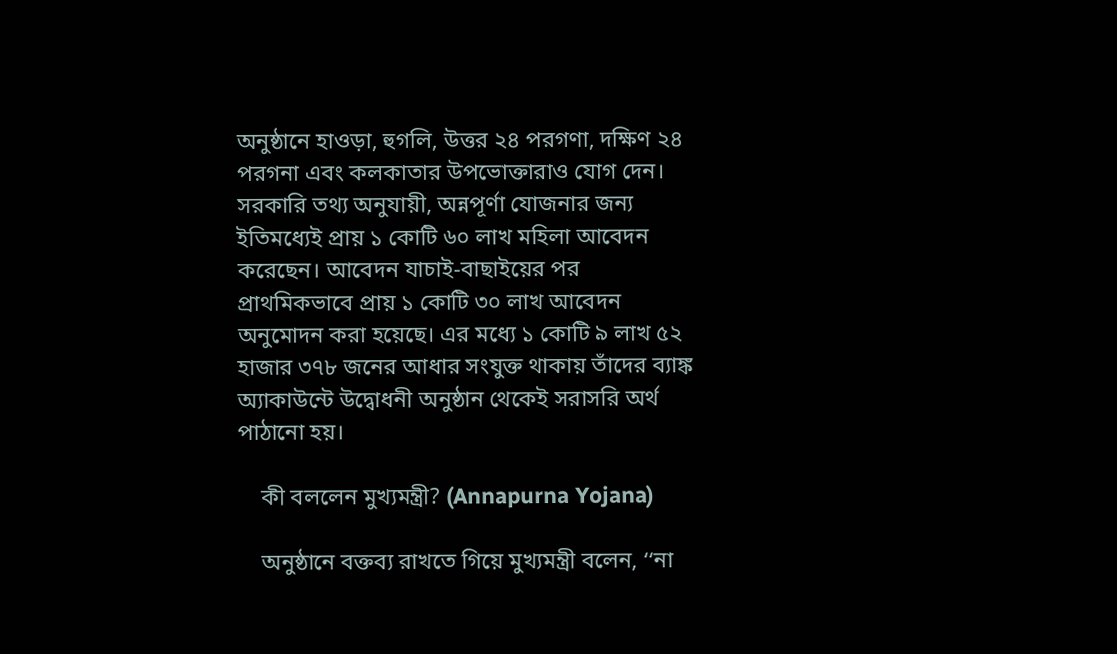অনুষ্ঠানে হাওড়া, হুগলি, উত্তর ২৪ পরগণা, দক্ষিণ ২৪ পরগনা এবং কলকাতার উপভোক্তারাও যোগ দেন। সরকারি তথ্য অনুযায়ী, অন্নপূর্ণা যোজনার জন্য ইতিমধ্যেই প্রায় ১ কোটি ৬০ লাখ মহিলা আবেদন করেছেন। আবেদন যাচাই-বাছাইয়ের পর প্রাথমিকভাবে প্রায় ১ কোটি ৩০ লাখ আবেদন অনুমোদন করা হয়েছে। এর মধ্যে ১ কোটি ৯ লাখ ৫২ হাজার ৩৭৮ জনের আধার সংযুক্ত থাকায় তাঁদের ব্যাঙ্ক অ্যাকাউন্টে উদ্বোধনী অনুষ্ঠান থেকেই সরাসরি অর্থ পাঠানো হয়।

    কী বললেন মুখ্যমন্ত্রী? (Annapurna Yojana)

    অনুষ্ঠানে বক্তব্য রাখতে গিয়ে মুখ্যমন্ত্রী বলেন, ‘‘না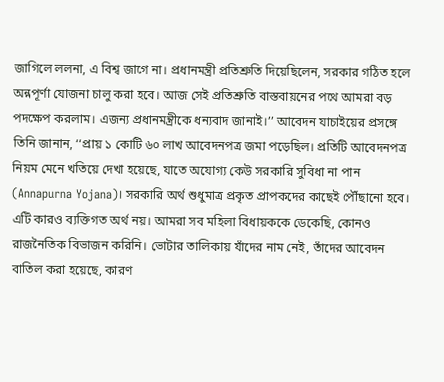জাগিলে ললনা, এ বিশ্ব জাগে না। প্রধানমন্ত্রী প্রতিশ্রুতি দিয়েছিলেন, সরকার গঠিত হলে অন্নপূর্ণা যোজনা চালু করা হবে। আজ সেই প্রতিশ্রুতি বাস্তবায়নের পথে আমরা বড় পদক্ষেপ করলাম। এজন্য প্রধানমন্ত্রীকে ধন্যবাদ জানাই।’’ আবেদন যাচাইয়ের প্রসঙ্গে তিনি জানান, ‘‘প্রায় ১ কোটি ৬০ লাখ আবেদনপত্র জমা পড়েছিল। প্রতিটি আবেদনপত্র নিয়ম মেনে খতিয়ে দেখা হয়েছে, যাতে অযোগ্য কেউ সরকারি সুবিধা না পান (Annapurna Yojana)। সরকারি অর্থ শুধুমাত্র প্রকৃত প্রাপকদের কাছেই পৌঁছানো হবে। এটি কারও ব্যক্তিগত অর্থ নয়। আমরা সব মহিলা বিধায়ককে ডেকেছি, কোনও রাজনৈতিক বিভাজন করিনি। ভোটার তালিকায় যাঁদের নাম নেই, তাঁদের আবেদন বাতিল করা হয়েছে, কারণ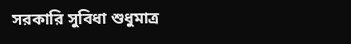সরকারি সুবিধা শুধুমাত্র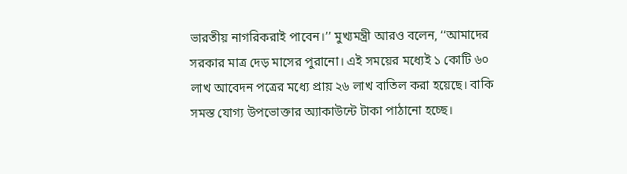ভারতীয় নাগরিকরাই পাবেন।’’ মুখ্যমন্ত্রী আরও বলেন, ‘‘আমাদের সরকার মাত্র দেড় মাসের পুরানো। এই সময়ের মধ্যেই ১ কোটি ৬০ লাখ আবেদন পত্রের মধ্যে প্রায় ২৬ লাখ বাতিল করা হয়েছে। বাকি সমস্ত যোগ্য উপভোক্তার অ্যাকাউন্টে টাকা পাঠানো হচ্ছে।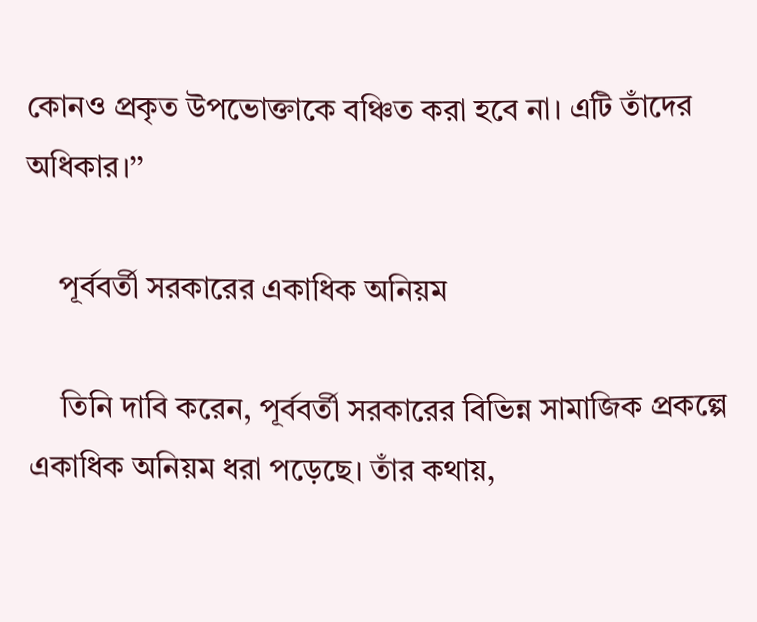কোনও প্রকৃত উপভোক্তাকে বঞ্চিত করা হবে না। এটি তাঁদের অধিকার।’’

    পূর্ববর্তী সরকারের একাধিক অনিয়ম

    তিনি দাবি করেন, পূর্ববর্তী সরকারের বিভিন্ন সামাজিক প্রকল্পে একাধিক অনিয়ম ধরা পড়েছে। তাঁর কথায়,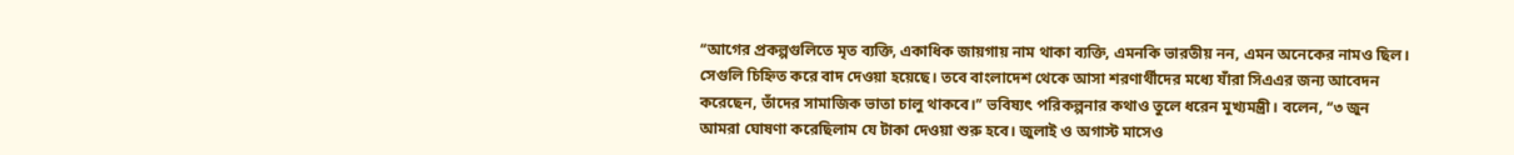‘‘আগের প্রকল্পগুলিতে মৃত ব্যক্তি, একাধিক জায়গায় নাম থাকা ব্যক্তি, এমনকি ভারতীয় নন, এমন অনেকের নামও ছিল। সেগুলি চিহ্নিত করে বাদ দেওয়া হয়েছে। তবে বাংলাদেশ থেকে আসা শরণার্থীদের মধ্যে যাঁরা সিএএর জন্য আবেদন করেছেন, তাঁদের সামাজিক ভাতা চালু থাকবে।’’ ভবিষ্যৎ পরিকল্পনার কথাও তুলে ধরেন মুখ্যমন্ত্রী। বলেন, ‘‘৩ জুন আমরা ঘোষণা করেছিলাম যে টাকা দেওয়া শুরু হবে। জুলাই ও অগাস্ট মাসেও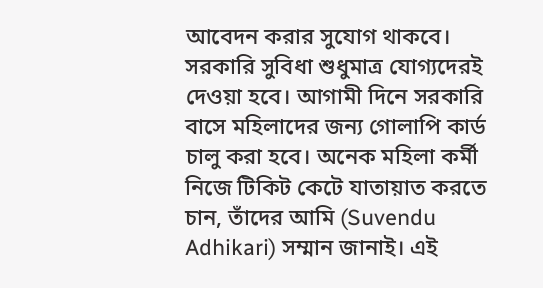আবেদন করার সুযোগ থাকবে। সরকারি সুবিধা শুধুমাত্র যোগ্যদেরই দেওয়া হবে। আগামী দিনে সরকারি বাসে মহিলাদের জন্য গোলাপি কার্ড চালু করা হবে। অনেক মহিলা কর্মী নিজে টিকিট কেটে যাতায়াত করতে চান, তাঁদের আমি (Suvendu Adhikari) সম্মান জানাই। এই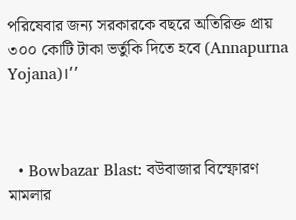পরিষেবার জন্য সরকারকে বছরে অতিরিক্ত প্রায় ৩০০ কোটি টাকা ভর্তুকি দিতে হবে (Annapurna Yojana)।’’



  • Bowbazar Blast: বউবাজার বিস্ফোরণ মামলার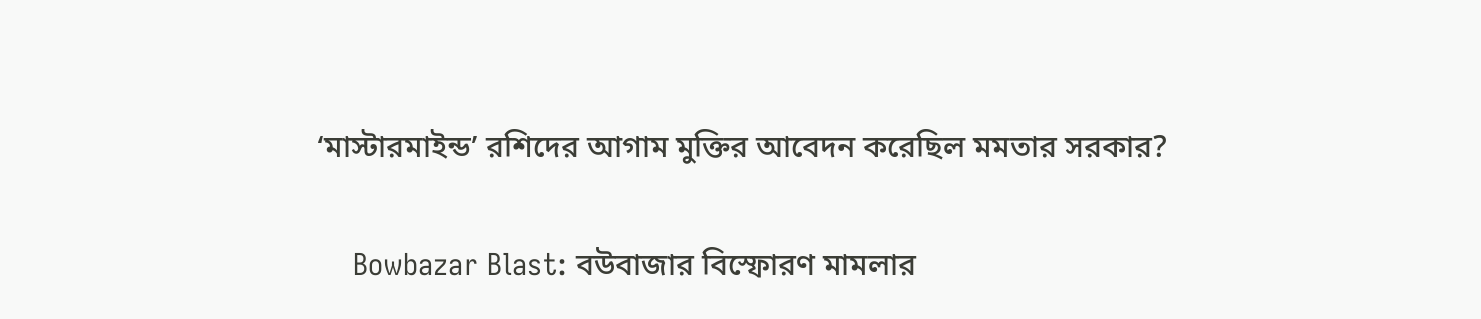‘মাস্টারমাইন্ড’ রশিদের আগাম মুক্তির আবেদন করেছিল মমতার সরকার?

    Bowbazar Blast: বউবাজার বিস্ফোরণ মামলার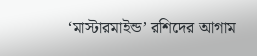‘মাস্টারমাইন্ড’ রশিদের আগাম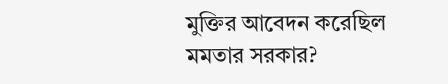মুক্তির আবেদন করেছিল মমতার সরকার?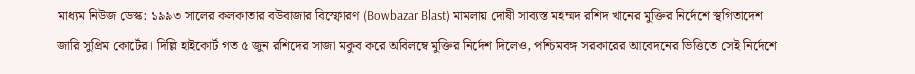মাধ্যম নিউজ ডেস্ক: ১৯৯৩ সালের কলকাতার বউবাজার বিস্ফোরণ (Bowbazar Blast) মামলায় দোষী সাব্যস্ত মহম্মদ রশিদ খানের মুক্তির নির্দেশে স্থগিতাদেশ জারি সুপ্রিম কোর্টের। দিল্লি হাইকোর্ট গত ৫ জুন রশিদের সাজা মকুব করে অবিলম্বে মুক্তির নির্দেশ দিলেও, পশ্চিমবঙ্গ সরকারের আবেদনের ভিত্তিতে সেই নির্দেশে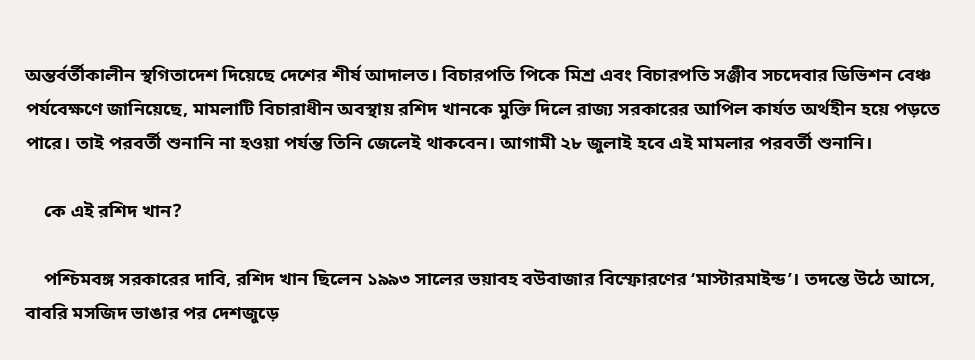অন্তর্বর্তীকালীন স্থগিতাদেশ দিয়েছে দেশের শীর্ষ আদালত। বিচারপতি পিকে মিশ্র এবং বিচারপতি সঞ্জীব সচদেবার ডিভিশন বেঞ্চ পর্যবেক্ষণে জানিয়েছে, মামলাটি বিচারাধীন অবস্থায় রশিদ খানকে মুক্তি দিলে রাজ্য সরকারের আপিল কার্যত অর্থহীন হয়ে পড়তে পারে। তাই পরবর্তী শুনানি না হওয়া পর্যন্ত তিনি জেলেই থাকবেন। আগামী ২৮ জুলাই হবে এই মামলার পরবর্তী শুনানি।

    কে এই রশিদ খান?

    পশ্চিমবঙ্গ সরকারের দাবি, রশিদ খান ছিলেন ১৯৯৩ সালের ভয়াবহ বউবাজার বিস্ফোরণের ‘মাস্টারমাইন্ড’। তদন্তে উঠে আসে, বাবরি মসজিদ ভাঙার পর দেশজুড়ে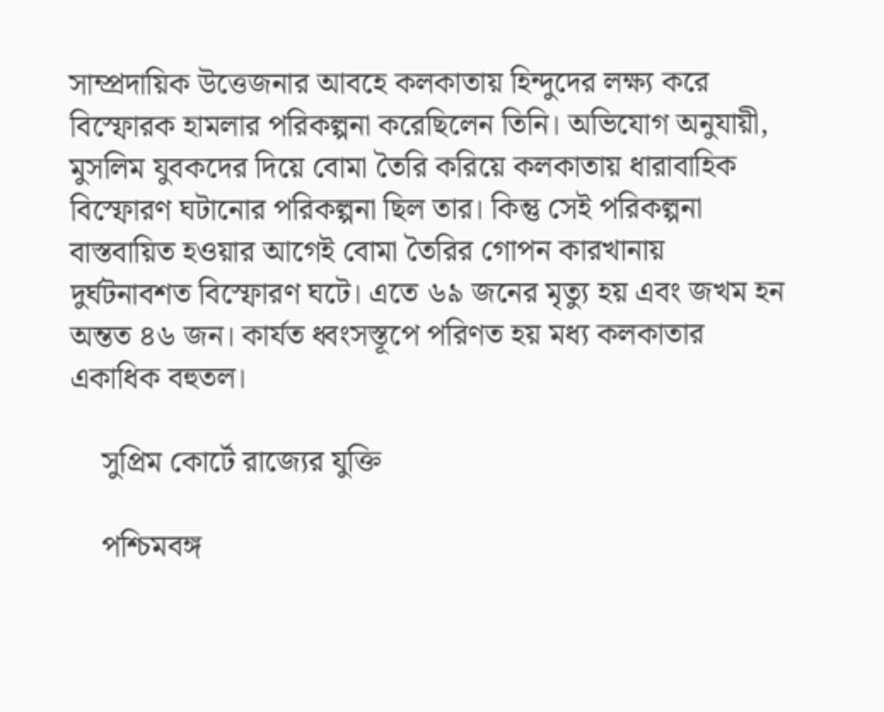সাম্প্রদায়িক উত্তেজনার আবহে কলকাতায় হিন্দুদের লক্ষ্য করে বিস্ফোরক হামলার পরিকল্পনা করেছিলেন তিনি। অভিযোগ অনুযায়ী, মুসলিম যুবকদের দিয়ে বোমা তৈরি করিয়ে কলকাতায় ধারাবাহিক বিস্ফোরণ ঘটানোর পরিকল্পনা ছিল তার। কিন্তু সেই পরিকল্পনা বাস্তবায়িত হওয়ার আগেই বোমা তৈরির গোপন কারখানায় দুর্ঘটনাবশত বিস্ফোরণ ঘটে। এতে ৬৯ জনের মৃত্যু হয় এবং জখম হন অন্তত ৪৬ জন। কার্যত ধ্বংসস্তূপে পরিণত হয় মধ্য কলকাতার একাধিক বহুতল।

    সুপ্রিম কোর্টে রাজ্যের যুক্তি

    পশ্চিমবঙ্গ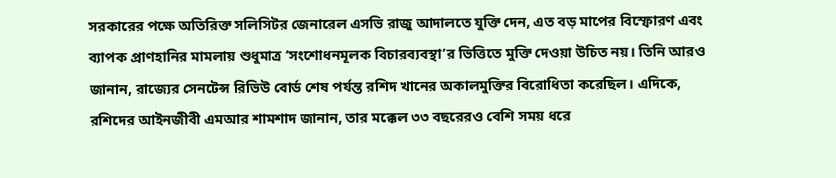সরকারের পক্ষে অতিরিক্ত সলিসিটর জেনারেল এসভি রাজু আদালতে যুক্তি দেন, এত বড় মাপের বিস্ফোরণ এবং ব্যাপক প্রাণহানির মামলায় শুধুমাত্র ‘সংশোধনমূলক বিচারব্যবস্থা’র ভিত্তিতে মুক্তি দেওয়া উচিত নয়। তিনি আরও জানান, রাজ্যের সেনটেন্স রিভিউ বোর্ড শেষ পর্যন্ত রশিদ খানের অকালমুক্তির বিরোধিতা করেছিল। এদিকে, রশিদের আইনজীবী এমআর শামশাদ জানান, তার মক্কেল ৩৩ বছরেরও বেশি সময় ধরে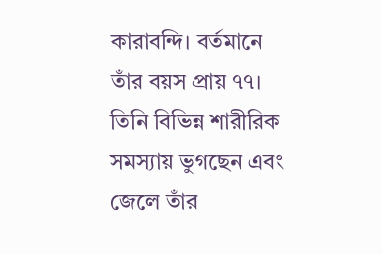কারাবন্দি। বর্তমানে তাঁর বয়স প্রায় ৭৭। তিনি বিভিন্ন শারীরিক সমস্যায় ভুগছেন এবং জেলে তাঁর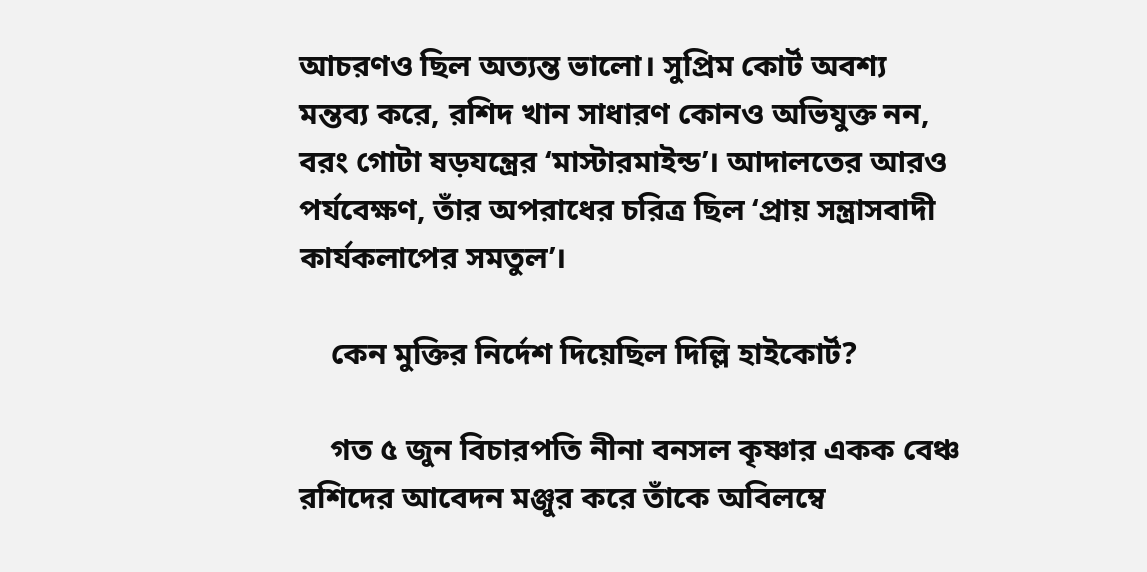আচরণও ছিল অত্যন্ত ভালো। সুপ্রিম কোর্ট অবশ্য মন্তব্য করে, রশিদ খান সাধারণ কোনও অভিযুক্ত নন, বরং গোটা ষড়যন্ত্রের ‘মাস্টারমাইন্ড’। আদালতের আরও পর্যবেক্ষণ, তাঁর অপরাধের চরিত্র ছিল ‘প্রায় সন্ত্রাসবাদী কার্যকলাপের সমতুল’।

    কেন মুক্তির নির্দেশ দিয়েছিল দিল্লি হাইকোর্ট?

    গত ৫ জুন বিচারপতি নীনা বনসল কৃষ্ণার একক বেঞ্চ রশিদের আবেদন মঞ্জুর করে তাঁকে অবিলম্বে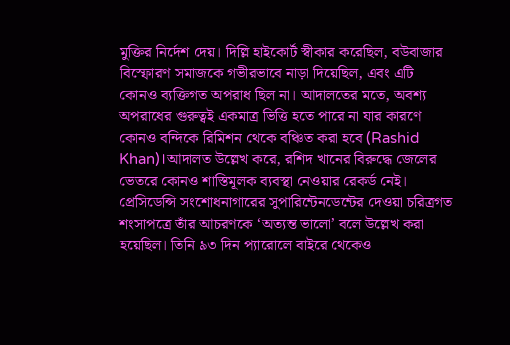মুক্তির নির্দেশ দেয়। দিল্লি হাইকোর্ট স্বীকার করেছিল, বউবাজার বিস্ফোরণ সমাজকে গভীরভাবে নাড়া দিয়েছিল, এবং এটি কোনও ব্যক্তিগত অপরাধ ছিল না। আদালতের মতে, অবশ্য অপরাধের গুরুত্বই একমাত্র ভিত্তি হতে পারে না যার কারণে কোনও বন্দিকে রিমিশন থেকে বঞ্চিত করা হবে (Rashid Khan)।আদালত উল্লেখ করে, রশিদ খানের বিরুদ্ধে জেলের ভেতরে কোনও শাস্তিমূলক ব্যবস্থা নেওয়ার রেকর্ড নেই। প্রেসিডেন্সি সংশোধনাগারের সুপারিন্টেনডেন্টের দেওয়া চরিত্রগত শংসাপত্রে তাঁর আচরণকে ‘অত্যন্ত ভালো’ বলে উল্লেখ করা হয়েছিল। তিনি ৯৩ দিন প্যারোলে বাইরে থেকেও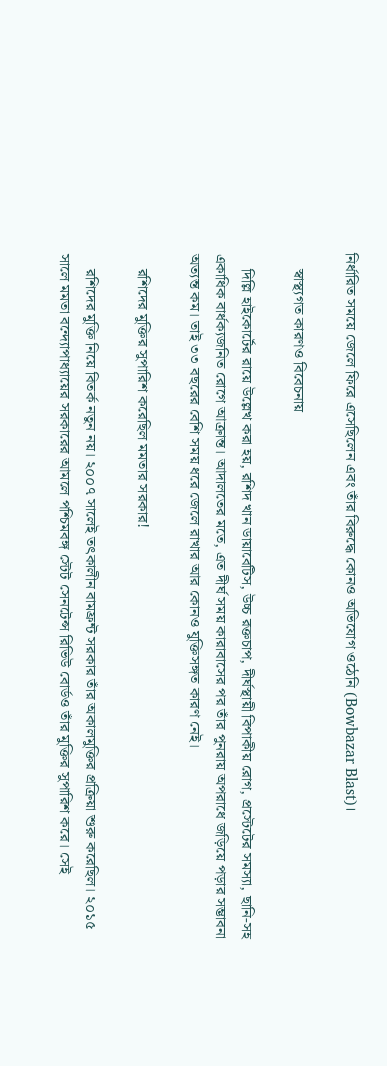নির্ধারিত সময়ে জেলে ফিরে এসেছিলেন এবং তাঁর বিরুদ্ধে কোনও অভিযোগ ওঠেনি (Bowbazar Blast)।

    স্বাস্থ্যগত কারণও বিবেচনায়

    দিল্লি হাইকোর্টের রায়ে উল্লেখ করা হয়, রশিদ খান ডায়াবেটিস, উচ্চ রক্তচাপ, দীর্ঘস্থায়ী বিপাকীয় রোগ, প্রস্টেটের সমস্যা, ছানি-সহ একাধিক বার্ধক্যজনিত রোগে আক্রান্ত। আদালতের মতে, এত দীর্ঘ সময় কারাবাসের পর তাঁর পুনরায় অপরাধে জড়িয়ে পড়ার সম্ভাবনা অত্যন্ত কম। তাই ৩৩ বছরের বেশি সময় ধরে জেলে রাখার আর কোনও যুক্তিসঙ্গত কারণ নেই।

    রশিদের মুক্তির সুপারিশ করেছিল মমতার সরকার!

    রশিদের মুক্তি নিয়ে বিতর্ক নতুন নয়। ২০০৭ সালেই তৎকালীন বামফ্রন্ট সরকার তাঁর অকালমুক্তির প্রক্রিয়া শুরু করেছিল। ২০১৫ সালে মমতা বন্দ্যোপাধ্যায়ের সরকারের আমলে পশ্চিমবঙ্গ স্টেট সেনটেন্স রিভিউ বোর্ডও তাঁর মুক্তির সুপারিশ করে। সেই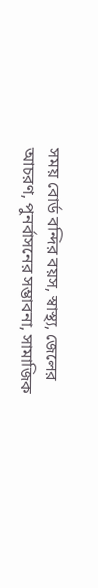সময় বোর্ড বন্দির বয়স, স্বাস্থ্য, জেলের আচরণ, পুনর্বাসনের সম্ভাবনা, সামাজিক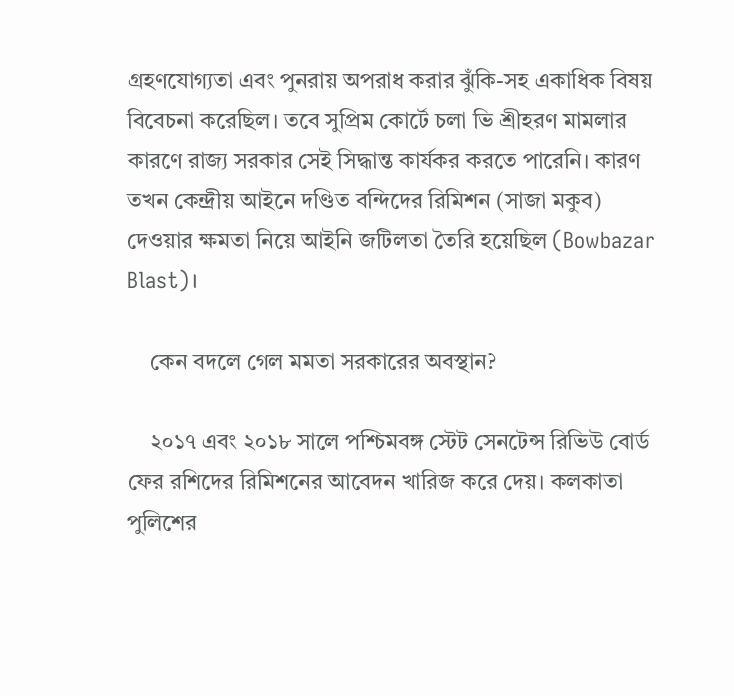গ্রহণযোগ্যতা এবং পুনরায় অপরাধ করার ঝুঁকি-সহ একাধিক বিষয় বিবেচনা করেছিল। তবে সুপ্রিম কোর্টে চলা ভি শ্রীহরণ মামলার কারণে রাজ্য সরকার সেই সিদ্ধান্ত কার্যকর করতে পারেনি। কারণ তখন কেন্দ্রীয় আইনে দণ্ডিত বন্দিদের রিমিশন (সাজা মকুব) দেওয়ার ক্ষমতা নিয়ে আইনি জটিলতা তৈরি হয়েছিল (Bowbazar Blast)।

    কেন বদলে গেল মমতা সরকারের অবস্থান?

    ২০১৭ এবং ২০১৮ সালে পশ্চিমবঙ্গ স্টেট সেনটেন্স রিভিউ বোর্ড ফের রশিদের রিমিশনের আবেদন খারিজ করে দেয়। কলকাতা পুলিশের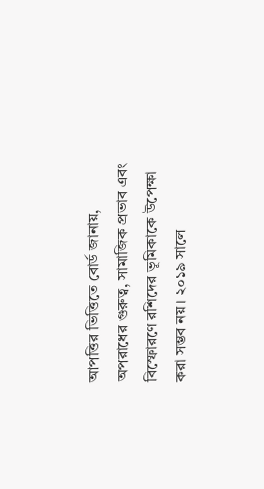আপত্তির ভিত্তিতে বোর্ড জানায়, অপরাধের গুরুত্ব, সামাজিক প্রভাব এবং বিস্ফোরণে রশিদের ভূমিকাকে উপেক্ষা করা সম্ভব নয়। ২০১৯ সালে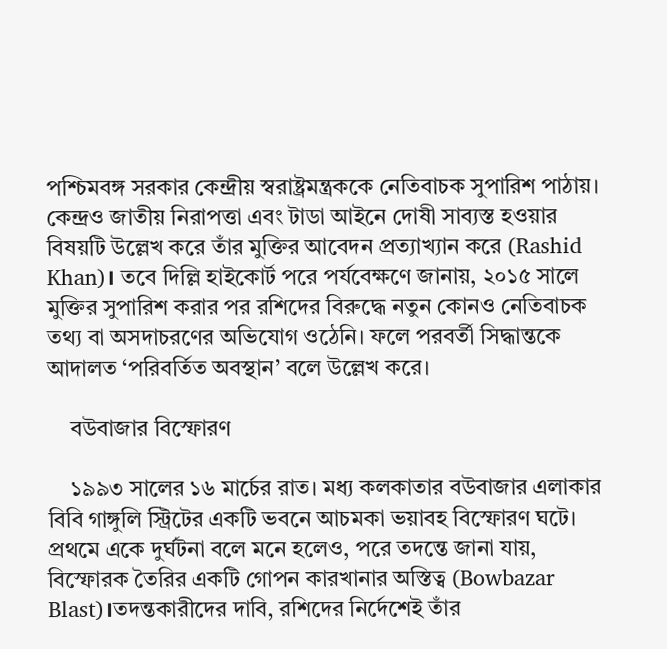পশ্চিমবঙ্গ সরকার কেন্দ্রীয় স্বরাষ্ট্রমন্ত্রককে নেতিবাচক সুপারিশ পাঠায়। কেন্দ্রও জাতীয় নিরাপত্তা এবং টাডা আইনে দোষী সাব্যস্ত হওয়ার বিষয়টি উল্লেখ করে তাঁর মুক্তির আবেদন প্রত্যাখ্যান করে (Rashid Khan)। তবে দিল্লি হাইকোর্ট পরে পর্যবেক্ষণে জানায়, ২০১৫ সালে মুক্তির সুপারিশ করার পর রশিদের বিরুদ্ধে নতুন কোনও নেতিবাচক তথ্য বা অসদাচরণের অভিযোগ ওঠেনি। ফলে পরবর্তী সিদ্ধান্তকে আদালত ‘পরিবর্তিত অবস্থান’ বলে উল্লেখ করে।

    বউবাজার বিস্ফোরণ

    ১৯৯৩ সালের ১৬ মার্চের রাত। মধ্য কলকাতার বউবাজার এলাকার বিবি গাঙ্গুলি স্ট্রিটের একটি ভবনে আচমকা ভয়াবহ বিস্ফোরণ ঘটে। প্রথমে একে দুর্ঘটনা বলে মনে হলেও, পরে তদন্তে জানা যায়, বিস্ফোরক তৈরির একটি গোপন কারখানার অস্তিত্ব (Bowbazar Blast)।তদন্তকারীদের দাবি, রশিদের নির্দেশেই তাঁর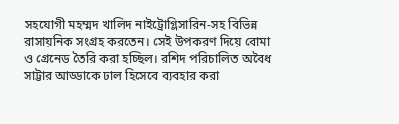সহযোগী মহম্মদ খালিদ নাইট্রোগ্লিসারিন-সহ বিভিন্ন রাসায়নিক সংগ্রহ করতেন। সেই উপকরণ দিয়ে বোমা ও গ্রেনেড তৈরি করা হচ্ছিল। রশিদ পরিচালিত অবৈধ সাট্টার আড্ডাকে ঢাল হিসেবে ব্যবহার করা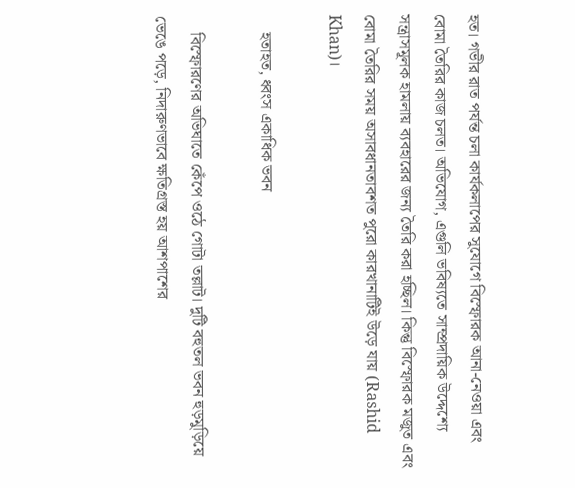হত। গভীর রাত পর্যন্ত চলা কার্যকলাপের সুযোগে বিস্ফোরক আনা-নেওয়া এবং বোমা তৈরির কাজ চলত। অভিযোগ, এগুলি ভবিষ্যতে সাম্প্রদায়িক উদ্দেশ্যে সন্ত্রাসমূলক হামলায় ব্যবহারের জন্য তৈরি করা হচ্ছিল। কিন্তু বিস্ফোরক মজুত এবং বোমা তৈরির সময় অসাবধানতাবশত পুরো কারখানাটিই উড়ে যায় (Rashid Khan)।

    হতাহত, ধ্বংস একাধিক ভবন

    বিস্ফোরণের অভিঘাতে কেঁপে ওঠে গোটা তল্লাট। দুটি বহুতল ভবন হুড়মুড়িয়ে ভেঙে পড়ে, নিদারুণভাবে ক্ষতিগ্রস্ত হয় আশপাশের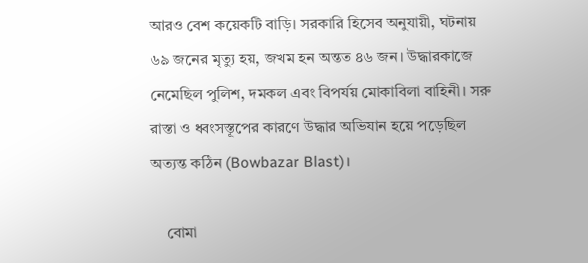আরও বেশ কয়েকটি বাড়ি। সরকারি হিসেব অনুযায়ী, ঘটনায় ৬৯ জনের মৃত্যু হয়, জখম হন অন্তত ৪৬ জন। উদ্ধারকাজে নেমেছিল পুলিশ, দমকল এবং বিপর্যয় মোকাবিলা বাহিনী। সরু রাস্তা ও ধ্বংসস্তূপের কারণে উদ্ধার অভিযান হয়ে পড়েছিল অত্যন্ত কঠিন (Bowbazar Blast)।

    বোমা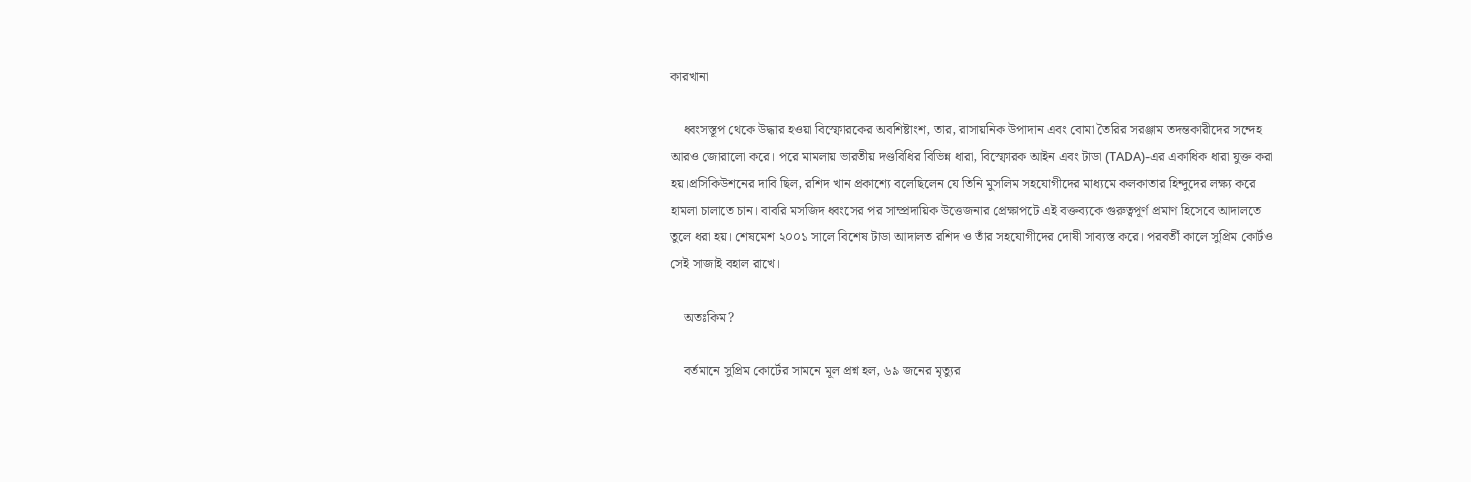কারখানা

    ধ্বংসস্তূপ থেকে উদ্ধার হওয়া বিস্ফোরকের অবশিষ্টাংশ, তার, রাসায়নিক উপাদান এবং বোমা তৈরির সরঞ্জাম তদন্তকারীদের সন্দেহ আরও জোরালো করে। পরে মামলায় ভারতীয় দণ্ডবিধির বিভিন্ন ধারা, বিস্ফোরক আইন এবং টাডা (TADA)-এর একাধিক ধারা যুক্ত করা হয়।প্রসিকিউশনের দাবি ছিল, রশিদ খান প্রকাশ্যে বলেছিলেন যে তিনি মুসলিম সহযোগীদের মাধ্যমে কলকাতার হিন্দুদের লক্ষ্য করে হামলা চালাতে চান। বাবরি মসজিদ ধ্বংসের পর সাম্প্রদায়িক উত্তেজনার প্রেক্ষাপটে এই বক্তব্যকে গুরুত্বপূর্ণ প্রমাণ হিসেবে আদালতে তুলে ধরা হয়। শেষমেশ ২০০১ সালে বিশেষ টাডা আদালত রশিদ ও তাঁর সহযোগীদের দোষী সাব্যস্ত করে। পরবর্তী কালে সুপ্রিম কোর্টও সেই সাজাই বহাল রাখে।

    অতঃকিম?

    বর্তমানে সুপ্রিম কোর্টের সামনে মূল প্রশ্ন হল, ৬৯ জনের মৃত্যুর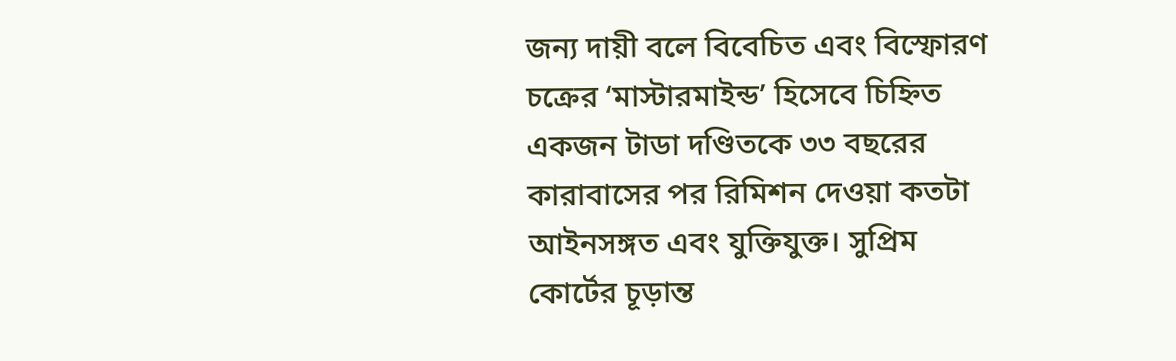জন্য দায়ী বলে বিবেচিত এবং বিস্ফোরণ চক্রের ‘মাস্টারমাইন্ড’ হিসেবে চিহ্নিত একজন টাডা দণ্ডিতকে ৩৩ বছরের কারাবাসের পর রিমিশন দেওয়া কতটা আইনসঙ্গত এবং যুক্তিযুক্ত। সুপ্রিম কোর্টের চূড়ান্ত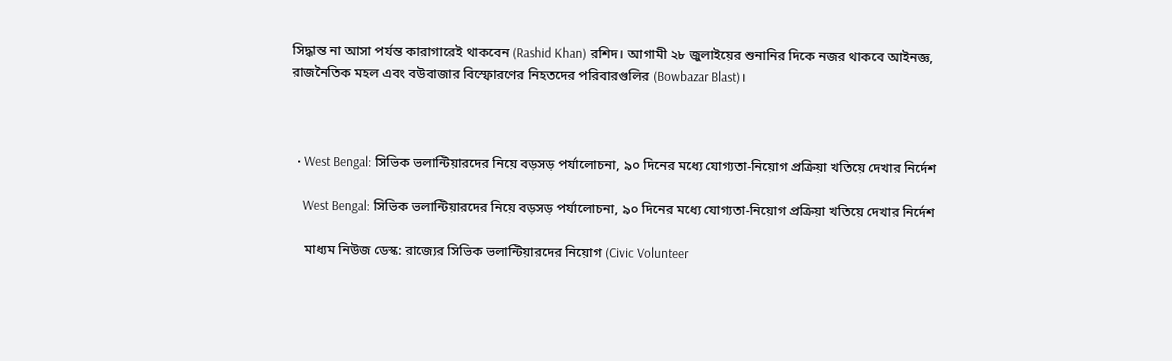সিদ্ধান্ত না আসা পর্যন্ত কারাগারেই থাকবেন (Rashid Khan) রশিদ। আগামী ২৮ জুলাইয়ের শুনানির দিকে নজর থাকবে আইনজ্ঞ, রাজনৈতিক মহল এবং বউবাজার বিস্ফোরণের নিহতদের পরিবারগুলির (Bowbazar Blast)।



  • West Bengal: সিভিক ভলান্টিয়ারদের নিয়ে বড়সড় পর্যালোচনা, ৯০ দিনের মধ্যে যোগ্যতা-নিয়োগ প্রক্রিয়া খতিয়ে দেখার নির্দেশ

    West Bengal: সিভিক ভলান্টিয়ারদের নিয়ে বড়সড় পর্যালোচনা, ৯০ দিনের মধ্যে যোগ্যতা-নিয়োগ প্রক্রিয়া খতিয়ে দেখার নির্দেশ

    মাধ্যম নিউজ ডেস্ক: রাজ্যের সিভিক ভলান্টিয়ারদের নিয়োগ (Civic Volunteer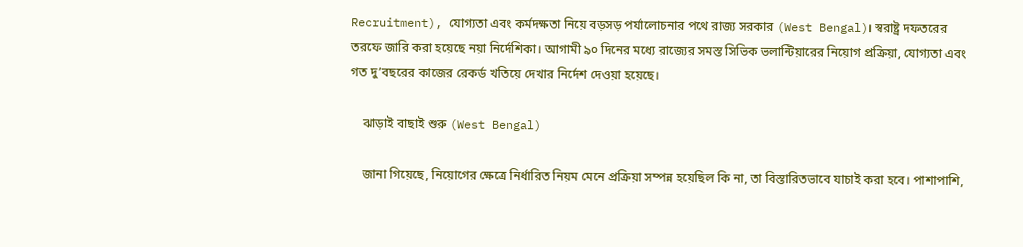Recruitment), যোগ্যতা এবং কর্মদক্ষতা নিয়ে বড়সড় পর্যালোচনার পথে রাজ্য সরকার (West Bengal)। স্বরাষ্ট্র দফতরের তরফে জারি করা হয়েছে নয়া নির্দেশিকা। আগামী ৯০ দিনের মধ্যে রাজ্যের সমস্ত সিভিক ভলান্টিয়ারের নিয়োগ প্রক্রিয়া, যোগ্যতা এবং গত দু’বছরের কাজের রেকর্ড খতিয়ে দেখার নির্দেশ দেওয়া হয়েছে।

    ঝাড়াই বাছাই শুরু (West Bengal)

    জানা গিয়েছে, নিয়োগের ক্ষেত্রে নির্ধারিত নিয়ম মেনে প্রক্রিয়া সম্পন্ন হয়েছিল কি না, তা বিস্তারিতভাবে যাচাই করা হবে। পাশাপাশি,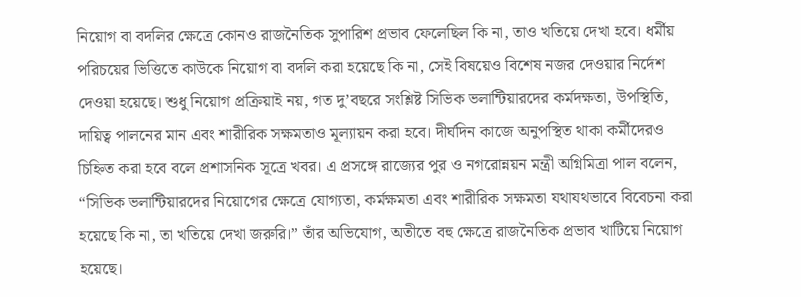নিয়োগ বা বদলির ক্ষেত্রে কোনও রাজনৈতিক সুপারিশ প্রভাব ফেলেছিল কি না, তাও খতিয়ে দেখা হবে। ধর্মীয় পরিচয়ের ভিত্তিতে কাউকে নিয়োগ বা বদলি করা হয়েছে কি না, সেই বিষয়েও বিশেষ নজর দেওয়ার নির্দেশ দেওয়া হয়েছে। শুধু নিয়োগ প্রক্রিয়াই নয়, গত দু’বছরে সংশ্লিষ্ট সিভিক ভলান্টিয়ারদের কর্মদক্ষতা, উপস্থিতি, দায়িত্ব পালনের মান এবং শারীরিক সক্ষমতাও মূল্যায়ন করা হবে। দীর্ঘদিন কাজে অনুপস্থিত থাকা কর্মীদেরও চিহ্নিত করা হবে বলে প্রশাসনিক সূত্রে খবর। এ প্রসঙ্গে রাজ্যের পুর ও নগরোন্নয়ন মন্ত্রী অগ্নিমিত্রা পাল বলেন, “সিভিক ভলান্টিয়ারদের নিয়োগের ক্ষেত্রে যোগ্যতা, কর্মক্ষমতা এবং শারীরিক সক্ষমতা যথাযথভাবে বিবেচনা করা হয়েছে কি না, তা খতিয়ে দেখা জরুরি।” তাঁর অভিযোগ, অতীতে বহু ক্ষেত্রে রাজনৈতিক প্রভাব খাটিয়ে নিয়োগ হয়েছে।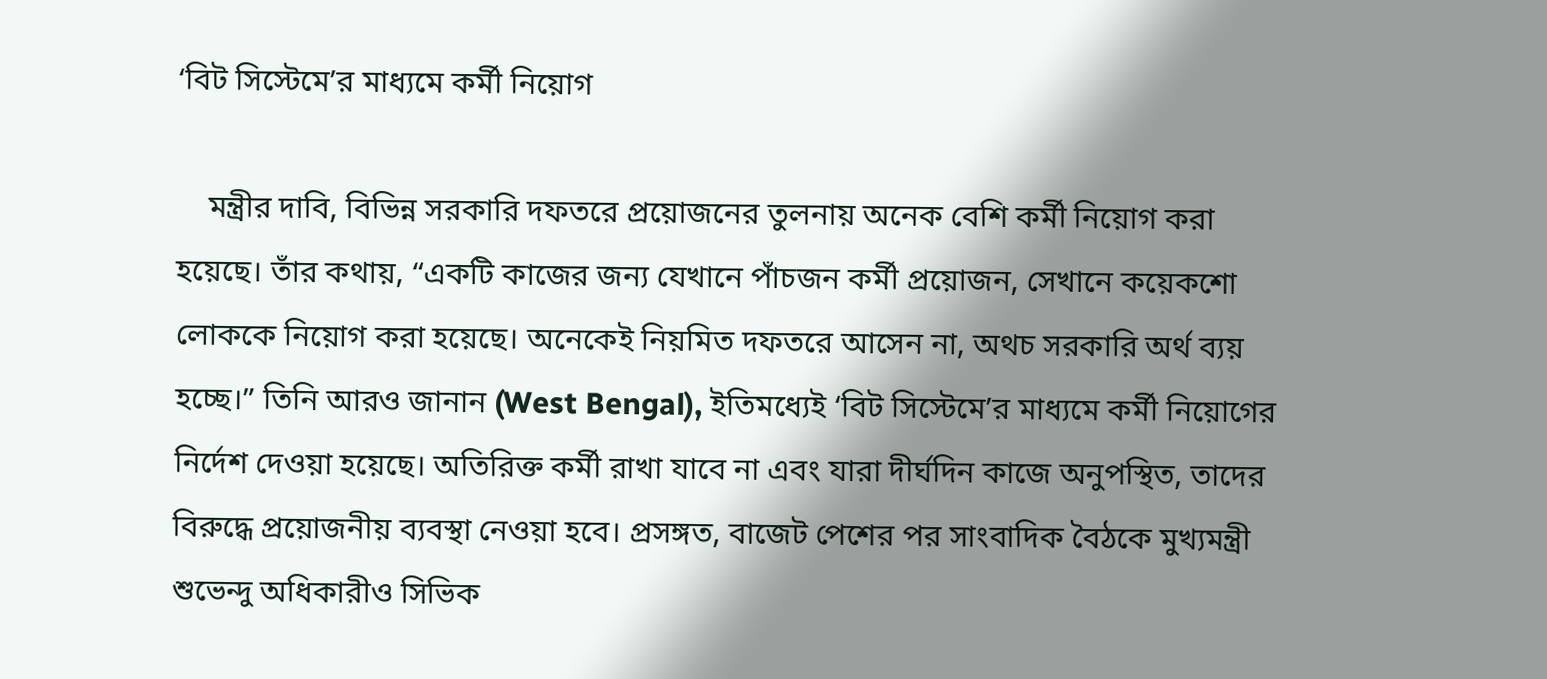‘বিট সিস্টেমে’র মাধ্যমে কর্মী নিয়োগ

    মন্ত্রীর দাবি, বিভিন্ন সরকারি দফতরে প্রয়োজনের তুলনায় অনেক বেশি কর্মী নিয়োগ করা হয়েছে। তাঁর কথায়, “একটি কাজের জন্য যেখানে পাঁচজন কর্মী প্রয়োজন, সেখানে কয়েকশো লোককে নিয়োগ করা হয়েছে। অনেকেই নিয়মিত দফতরে আসেন না, অথচ সরকারি অর্থ ব্যয় হচ্ছে।” তিনি আরও জানান (West Bengal), ইতিমধ্যেই ‘বিট সিস্টেমে’র মাধ্যমে কর্মী নিয়োগের নির্দেশ দেওয়া হয়েছে। অতিরিক্ত কর্মী রাখা যাবে না এবং যারা দীর্ঘদিন কাজে অনুপস্থিত, তাদের বিরুদ্ধে প্রয়োজনীয় ব্যবস্থা নেওয়া হবে। প্রসঙ্গত, বাজেট পেশের পর সাংবাদিক বৈঠকে মুখ্যমন্ত্রী শুভেন্দু অধিকারীও সিভিক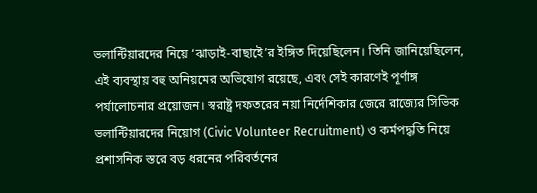ভলান্টিয়ারদের নিয়ে ‘ঝাড়াই-বাছাইে’র ইঙ্গিত দিয়েছিলেন। তিনি জানিয়েছিলেন, এই ব্যবস্থায় বহু অনিয়মের অভিযোগ রয়েছে, এবং সেই কারণেই পূর্ণাঙ্গ পর্যালোচনার প্রয়োজন। স্বরাষ্ট্র দফতরের নয়া নির্দেশিকার জেরে রাজ্যের সিভিক ভলান্টিয়ারদের নিয়োগ (Civic Volunteer Recruitment) ও কর্মপদ্ধতি নিয়ে প্রশাসনিক স্তরে বড় ধরনের পরিবর্তনের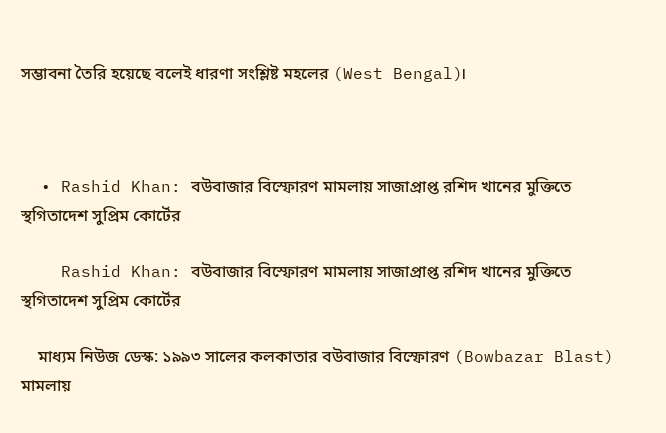সম্ভাবনা তৈরি হয়েছে বলেই ধারণা সংশ্লিষ্ট মহলের (West Bengal)।



  • Rashid Khan: বউবাজার বিস্ফোরণ মামলায় সাজাপ্রাপ্ত রশিদ খানের মুক্তিতে স্থগিতাদেশ সুপ্রিম কোর্টের

    Rashid Khan: বউবাজার বিস্ফোরণ মামলায় সাজাপ্রাপ্ত রশিদ খানের মুক্তিতে স্থগিতাদেশ সুপ্রিম কোর্টের

    মাধ্যম নিউজ ডেস্ক: ১৯৯৩ সালের কলকাতার বউবাজার বিস্ফোরণ (Bowbazar Blast) মামলায়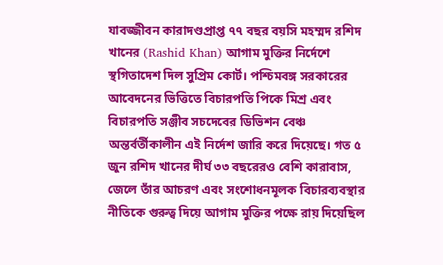যাবজ্জীবন কারাদণ্ডপ্রাপ্ত ৭৭ বছর বয়সি মহম্মদ রশিদ খানের (Rashid Khan) আগাম মুক্তির নির্দেশে স্থগিতাদেশ দিল সুপ্রিম কোর্ট। পশ্চিমবঙ্গ সরকারের আবেদনের ভিত্তিতে বিচারপতি পিকে মিশ্র এবং বিচারপতি সঞ্জীব সচদেবের ডিভিশন বেঞ্চ অন্তর্বর্তীকালীন এই নির্দেশ জারি করে দিয়েছে। গত ৫ জুন রশিদ খানের দীর্ঘ ৩৩ বছরেরও বেশি কারাবাস, জেলে তাঁর আচরণ এবং সংশোধনমূলক বিচারব্যবস্থার নীতিকে গুরুত্ব দিয়ে আগাম মুক্তির পক্ষে রায় দিয়েছিল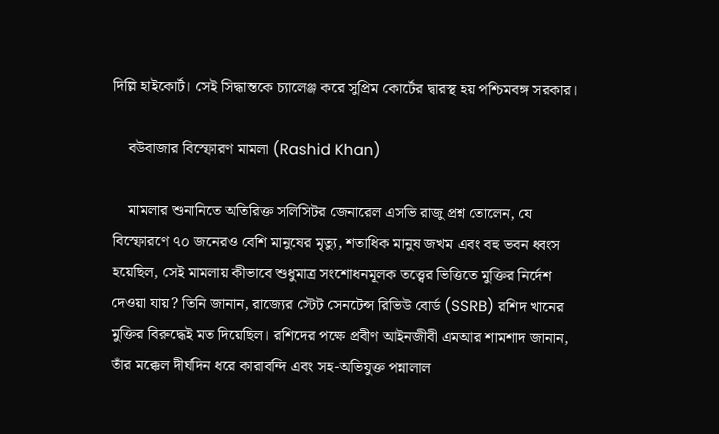দিল্লি হাইকোর্ট। সেই সিদ্ধান্তকে চ্যালেঞ্জ করে সুপ্রিম কোর্টের দ্বারস্থ হয় পশ্চিমবঙ্গ সরকার।

    বউবাজার বিস্ফোরণ মামলা (Rashid Khan)

    মামলার শুনানিতে অতিরিক্ত সলিসিটর জেনারেল এসভি রাজু প্রশ্ন তোলেন, যে বিস্ফোরণে ৭০ জনেরও বেশি মানুষের মৃত্যু, শতাধিক মানুষ জখম এবং বহু ভবন ধ্বংস হয়েছিল, সেই মামলায় কীভাবে শুধুমাত্র সংশোধনমূলক তত্ত্বের ভিত্তিতে মুক্তির নির্দেশ দেওয়া যায়? তিনি জানান, রাজ্যের স্টেট সেনটেন্স রিভিউ বোর্ড (SSRB) রশিদ খানের মুক্তির বিরুদ্ধেই মত দিয়েছিল। রশিদের পক্ষে প্রবীণ আইনজীবী এমআর শামশাদ জানান, তাঁর মক্কেল দীর্ঘদিন ধরে কারাবন্দি এবং সহ-অভিযুক্ত পন্নালাল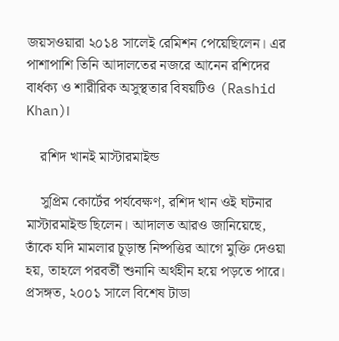জয়সওয়ারা ২০১৪ সালেই রেমিশন পেয়েছিলেন। এর পাশাপাশি তিনি আদালতের নজরে আনেন রশিদের বার্ধক্য ও শারীরিক অসুস্থতার বিষয়টিও (Rashid Khan)।

    রশিদ খানই মাস্টারমাইন্ড

    সুপ্রিম কোর্টের পর্যবেক্ষণ, রশিদ খান ওই ঘটনার মাস্টারমাইন্ড ছিলেন। আদালত আরও জানিয়েছে, তাঁকে যদি মামলার চূড়ান্ত নিষ্পত্তির আগে মুক্তি দেওয়া হয়, তাহলে পরবর্তী শুনানি অর্থহীন হয়ে পড়তে পারে। প্রসঙ্গত, ২০০১ সালে বিশেষ টাডা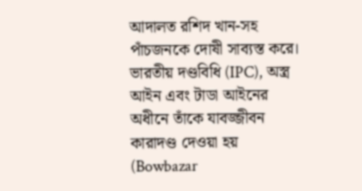আদালত রশিদ খান-সহ পাঁচজনকে দোষী সাব্যস্ত করে। ভারতীয় দণ্ডবিধি (IPC), অস্ত্র আইন এবং টাডা আইনের অধীনে তাঁকে যাবজ্জীবন কারাদণ্ড দেওয়া হয় (Bowbazar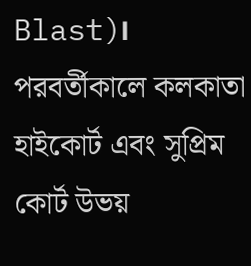Blast)। পরবর্তীকালে কলকাতা হাইকোর্ট এবং সুপ্রিম কোর্ট উভয়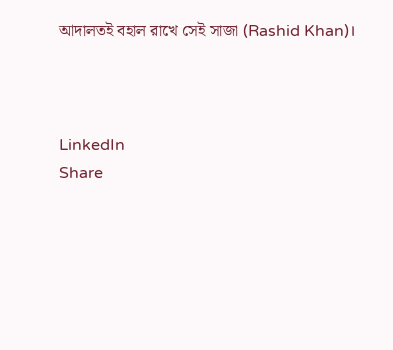আদালতই বহাল রাখে সেই সাজা (Rashid Khan)।



LinkedIn
Share